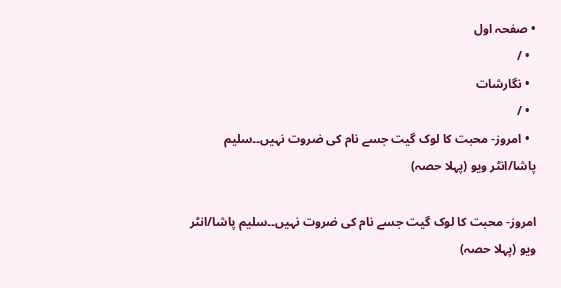• صفحہ اول
  • /
  • نگارشات
  • /
  • امروز- محبت کا لوک گیت جسے نام کی ضروت نہیں۔۔سلیم پاشا/انٹر ویو (پہلا حصہ)

امروز- محبت کا لوک گیت جسے نام کی ضروت نہیں۔۔سلیم پاشا/انٹر ویو (پہلا حصہ)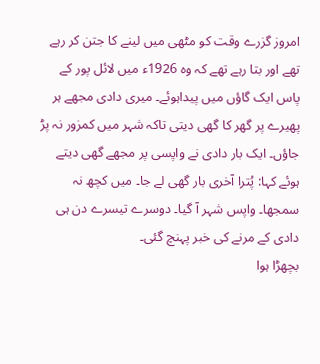امروز گزرے وقت کو مٹھی میں لینے کا جتن کر رہے تھے اور بتا رہے تھے کہ وہ 1926ء میں لائل پور کے پاس ایک گاؤں میں پیداہوئے۔ میری دادی مجھے ہر پھیرے پر گھر کا گھی دیتی تاکہ شہر میں کمزور نہ پڑ جاؤں۔ ایک بار دادی نے واپسی پر مجھے گھی دیتے ہوئے کہا: پُترا آخری بار گھی لے جا۔ میں کچھ نہ سمجھا۔ واپس شہر آ گیا۔ دوسرے تیسرے دن ہی دادی کے مرنے کی خبر پہنچ گئی۔
بچھڑا ہوا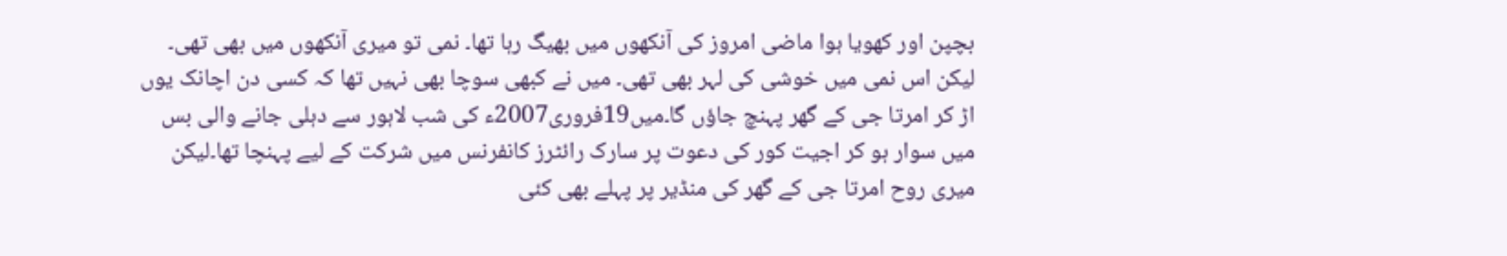بچپن اور کھویا ہوا ماضی امروز کی آنکھوں میں بھیگ رہا تھا۔ نمی تو میری آنکھوں میں بھی تھی۔ لیکن اس نمی میں خوشی کی لہر بھی تھی۔ میں نے کبھی سوچا بھی نہیں تھا کہ کسی دن اچانک یوں اڑ کر امرتا جی کے گھر پہنچ جاؤں گا۔میں19فروری2007ء کی شب لاہور سے دہلی جانے والی بس میں سوار ہو کر اجیت کور کی دعوت پر سارک رائٹرز کانفرنس میں شرکت کے لیے پہنچا تھا۔لیکن میری روح امرتا جی کے گھر کی منڈیر پر پہلے بھی کئی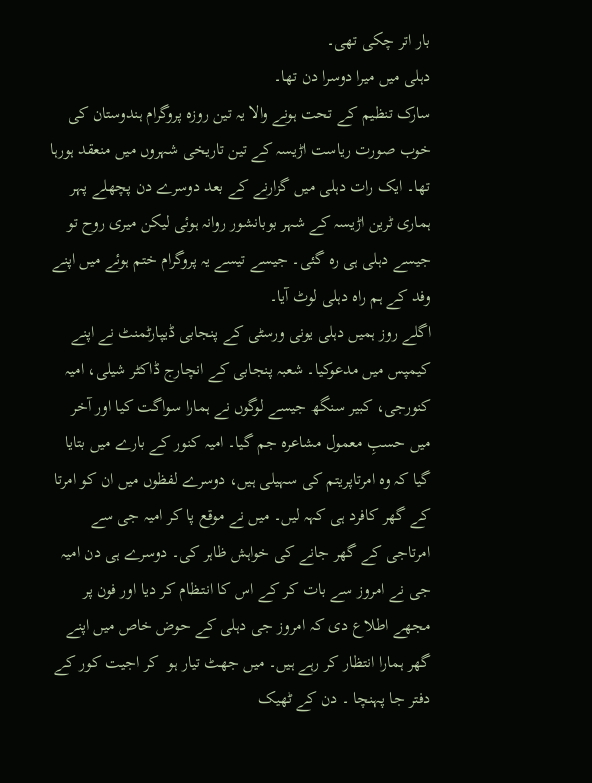بار اتر چکی تھی۔
دہلی میں میرا دوسرا دن تھا۔
سارک تنظیم کے تحت ہونے والا یہ تین روزہ پروگرام ہندوستان کی خوب صورت ریاست اڑیسہ کے تین تاریخی شہروں میں منعقد ہورہا تھا۔ ایک رات دہلی میں گزارنے کے بعد دوسرے دن پچھلے پہر ہماری ٹرین اڑیسہ کے شہر بوبانشور روانہ ہوئی لیکن میری روح تو جیسے دہلی ہی رہ گئی۔ جیسے تیسے یہ پروگرام ختم ہوئے میں اپنے وفد کے ہم راہ دہلی لوٹ آیا۔
اگلے روز ہمیں دہلی یونی ورسٹی کے پنجابی ڈیپارٹمنٹ نے اپنے کیمپس میں مدعوکیا۔ شعبہ پنجابی کے انچارج ڈاکٹر شیلی، امیہ کنورجی، کبیر سنگھ جیسے لوگوں نے ہمارا سواگت کیا اور آخر میں حسبِ معمول مشاعرہ جم گیا۔ امیہ کنور کے بارے میں بتایا گیا کہ وہ امرتاپریتم کی سہیلی ہیں، دوسرے لفظوں میں ان کو امرتا کے گھر کافرد ہی کہہ لیں۔ میں نے موقع پا کر امیہ جی سے امرتاجی کے گھر جانے کی خواہش ظاہر کی۔ دوسرے ہی دن امیہ جی نے امروز سے بات کر کے اس کا انتـظام کر دیا اور فون پر مجھے اطلاع دی کہ امروز جی دہلی کے حوض خاص میں اپنے گھر ہمارا انتظار کر رہے ہیں۔ میں جھٹ تیار ہو  کر اجیت کور کے دفتر جا پہنچا ۔ دن کے ٹھیک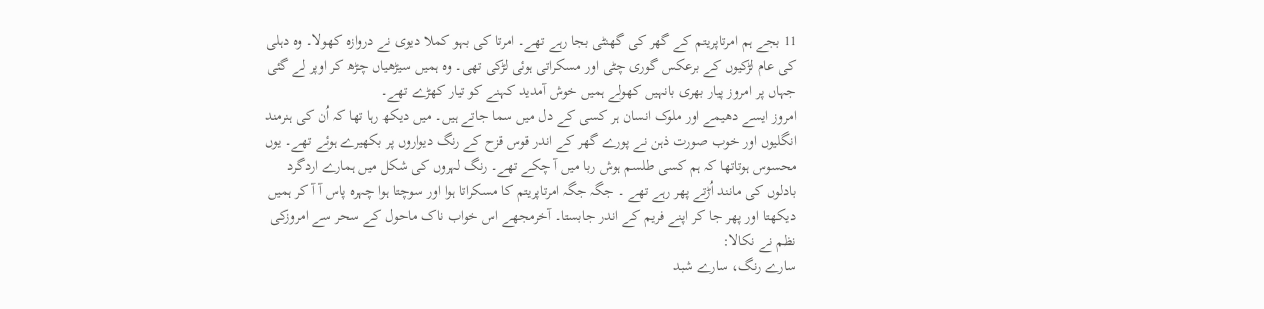11 بجے ہم امرتاپریتم کے گھر کی گھنٹی بجا رہے تھے۔ امرتا کی بہو کملا دیوی نے دروازہ کھولا۔ وہ دہلی کی عام لڑکیوں کے برعکس گوری چٹی اور مسکراتی ہوئی لڑکی تھی۔ وہ ہمیں سیڑھیاں چڑھ کر اوپر لے گئی جہاں پر امروز پیار بھری بانہیں کھولے ہمیں خوش آمدید کہنے کو تیار کھڑے تھے۔
امروز ایسے دھیمے اور ملوک انسان ہر کسی کے دل میں سما جاتے ہیں۔ میں دیکھ رہا تھا کہ اُن کی ہنرمند انگلیوں اور خوب صورت ذہن نے پورے گھر کے اندر قوس قزح کے رنگ دیواروں پر بکھیرے ہوئے تھے۔ یوں محسوس ہوتاتھا کہ ہم کسی طلسم ہوش ربا میں آ چکے تھے۔ رنگ لہروں کی شکل میں ہمارے اردگرد بادلوں کی مانند اُڑتے پھر رہے تھے ۔ جگہ جگہ امرتاپریتم کا مسکراتا ہوا اور سوچتا ہوا چہرہ پاس آ آ کر ہمیں دیکھتا اور پھر جا کر اپنے فریم کے اندر جابستا۔ آخرمجھے اس خواب ناک ماحول کے سحر سے امروزکی نظم نے نکالا:
سارے رنگ، سارے شبد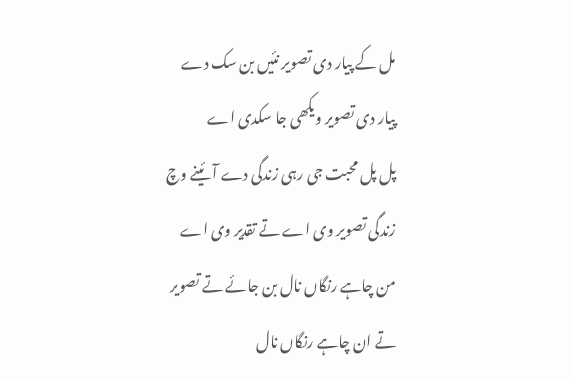مل کے پیار دی تصویر نئیں بن سک دے
پیار دی تصویر ویکھی جا سکدی اے
پل پل محبت جی رہی زندگی دے آئینے وچ
زندگی تصویر وی اے تے تقدیر وی اے
من چاہے رنگاں نال بن جائے تے تصویر
تے ان چاہے رنگاں نال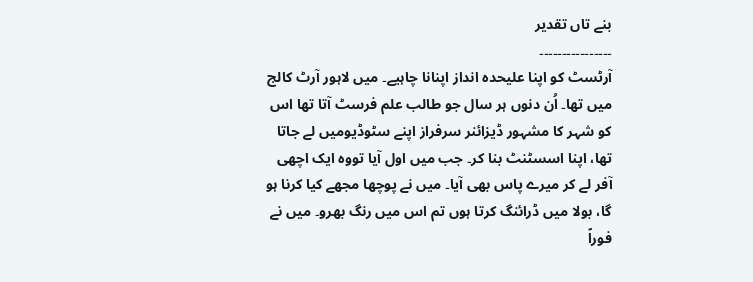بنے تاں تقدیر
۔۔۔۔۔۔۔۔۔۔۔۔۔۔۔۔
آرٹسٹ کو اپنا علیحدہ انداز اپنانا چاہیے۔ میں لاہور آرٹ کالج میں تھا۔ اُن دنوں ہر سال جو طالب علم فرسٹ آتا تھا اس کو شہر کا مشہور ڈیزائنر سرفراز اپنے سٹوڈیومیں لے جاتا تھا، اپنا اسسٹنٹ بنا کر۔ جب میں اول آیا تووہ ایک اچھی آفر لے کر میرے پاس بھی آیا۔ میں نے پوچھا مجھے کیا کرنا ہو گا، بولا میں ڈرائنگ کرتا ہوں تم اس میں رنگ بھرو۔ میں نے فوراً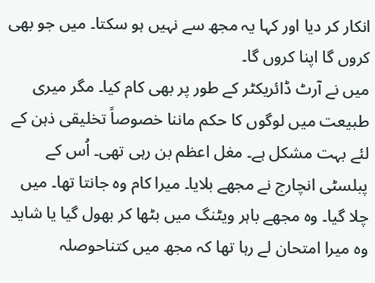انکار کر دیا اور کہا یہ مجھ سے نہیں ہو سکتا۔ میں جو بھی کروں گا اپنا کروں گا۔
میں نے آرٹ ڈائریکٹر کے طور پر بھی کام کیا۔ مگر میری طبیعت میں لوگوں کا حکم ماننا خصوصاً تخلیقی ذہن کے لئے بہت مشکل ہے۔ مغل اعظم بن رہی تھی۔ اُس کے پبلسٹی انچارج نے مجھے بلایا۔ میرا کام وہ جانتا تھا۔ میں چلا گیا۔ وہ مجھے باہر ویٹنگ میں بٹھا کر بھول گیا یا شاید وہ میرا امتحان لے رہا تھا کہ مجھ میں کتناحوصلہ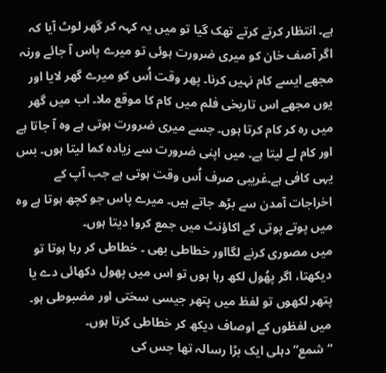ہے۔ انتظار کرتے کرتے تھک گیا تو میں یہ کہہ کر گھر لوٹ آیا کہ اگر آصف خان کو میری ضرورت ہوئی تو میرے پاس آ جائے ورنہ مجھے ایسے کام نہیں کرنا۔ پھر وقت اُس کو میرے گھر لایا اور یوں مجھے اس تاریخی فلم میں کام کا موقع ملا۔ اب میں گھر میں رہ کر کام کرتا ہوں۔ جسے میری ضرورت ہوتی ہے وہ آ جاتا ہے اور کام لے لیتا ہے۔ میں اپنی ضرورت سے زیادہ کما لیتا ہوں۔ بس یہی کافی ہے۔غریبی صرف اُس وقت ہوتی ہے جب آپ کے اخراجات آمدن سے بڑھ جاتے ہیں۔ میرے پاس جو کچھ ہوتا ہے وہ میں پوتے پوتی کے اکاؤنٹ میں جمع کروا دیتا ہوں۔
میں مصوری کرنے لگااور خطاطی بھی ۔ خطاطی کر رہا ہوتا تو دیکھتا، اگر پھُول لکھ رہا ہوں تو اس میں پھول دکھائی دے یا پتھر لکھوں تو لفظ میں پتھر جیسی سختی اور مضبوطی ہو۔ میں لفظوں کے اوصاف دیکھ کر خطاطی کرتا ہوں۔
“شمع” دہلی ایک بڑا رسالہ تھا جس کی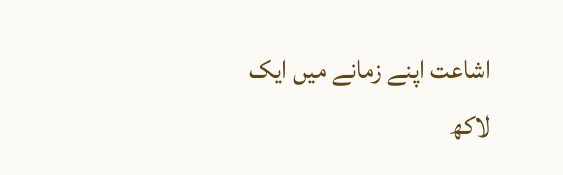اشاعت اپنے زمانے میں ایک لاکھ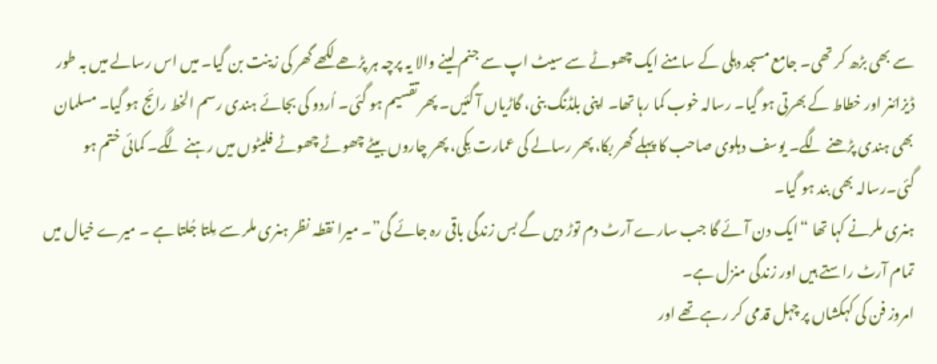سے بھی بڑھ کر تھی۔ جامع مسجد دہلی کے سامنے ایک چھوٹے سے سیٹ اپ سے جنم لینے والا یہ پرچہ ہر پڑھے لکھے گھر کی زینت بن گیا۔ میں اس رسالے میں بہ طور ڈیزائنر اور خطاط کے بھرتی ہو گیا۔ رسالہ خوب کما رہا تھا۔ اپنی بلڈنگ بنی، گاڑیاں آ گئیں۔ پھر تقسیم ہو گئی۔ اُردو کی بجائے ہندی رسم الخط رائج ہو گیا۔ مسلمان بھی ہندی پڑھنے لگے۔ یوسف دہلوی صاحب کا پہلے گھر بکا، پھر رسالے کی عمارت بِکی، پھر چاروں بیٹے چھوٹے چھوٹے فلیٹوں میں رہنے لگے۔ کمائی ختم ہو گئی۔رسالہ بھی بند ہو گیا۔
ہنری ملرنے کہا تھا “ایک دن آئے گا جب سارے آرٹ دم توڑ دیں گے بس زندگی باقی رہ جائے گی”۔ میرا نقطہ نظر ہنری ملر سے مِلتا جُلتا ہے ۔ میرے خیال میں تمام آرٹ راستے ہیں اور زندگی منزل ہے۔
امروز فن کی کہکشاں پر چہل قدمی کر رہے تھے اور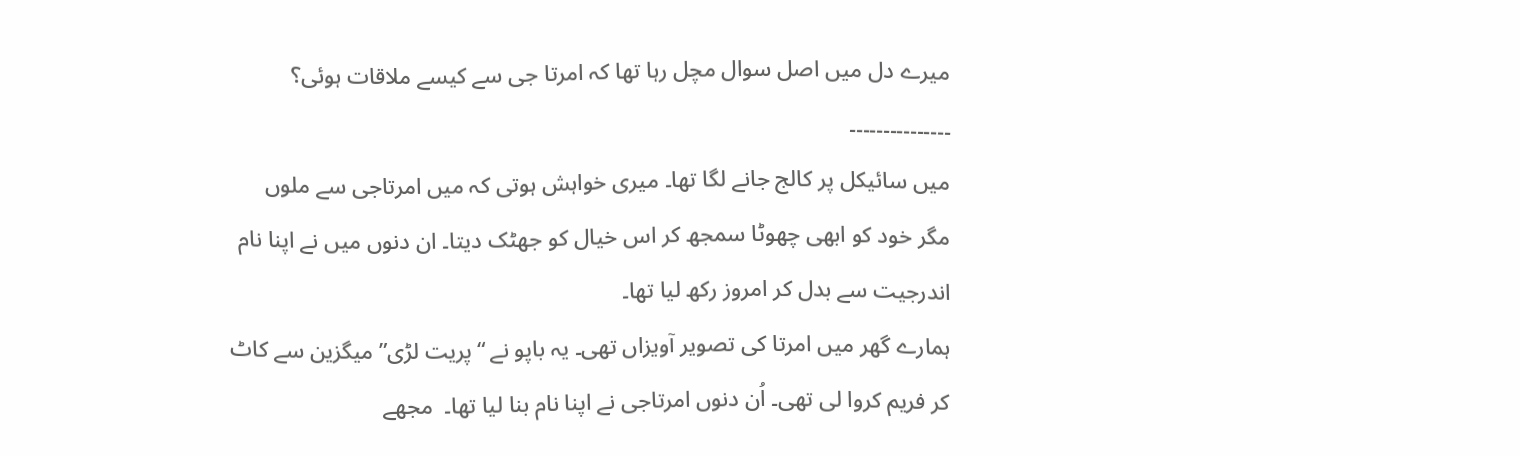میرے دل میں اصل سوال مچل رہا تھا کہ امرتا جی سے کیسے ملاقات ہوئی؟
۔۔۔۔۔۔۔۔۔۔۔۔۔۔۔
میں سائیکل پر کالج جانے لگا تھا۔ میری خواہش ہوتی کہ میں امرتاجی سے ملوں مگر خود کو ابھی چھوٹا سمجھ کر اس خیال کو جھٹک دیتا۔ ان دنوں میں نے اپنا نام اندرجیت سے بدل کر امروز رکھ لیا تھا۔
ہمارے گھر میں امرتا کی تصویر آویزاں تھی۔ یہ باپو نے “پریت لڑی” میگزین سے کاٹ کر فریم کروا لی تھی۔ اُن دنوں امرتاجی نے اپنا نام بنا لیا تھا۔  مجھے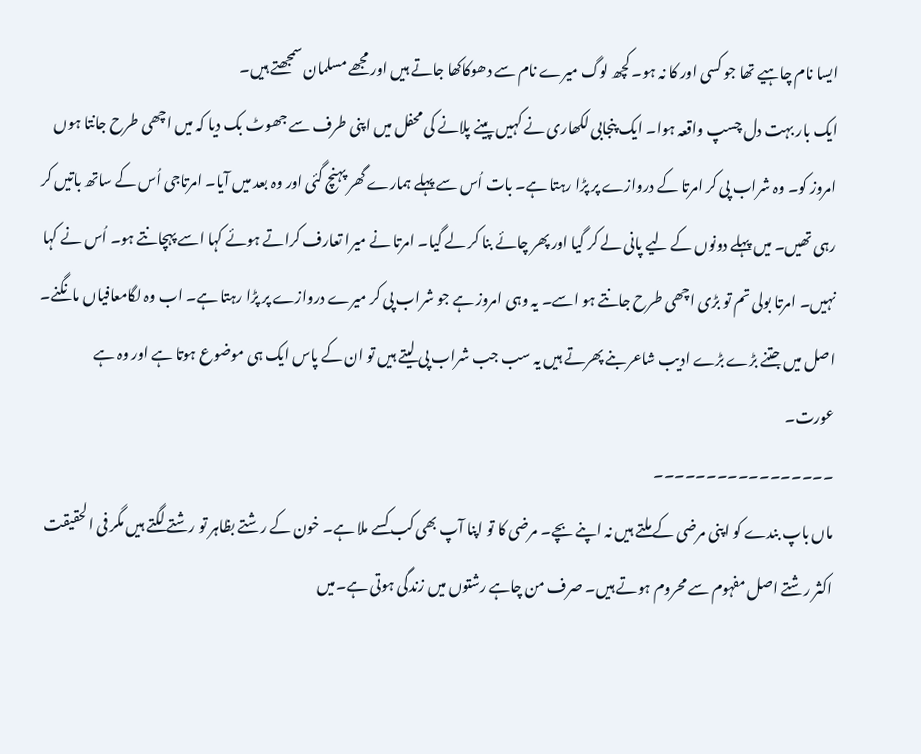ایسا نام چاہیے تھا جو کسی اور کا نہ ہو۔ کچھ لوگ میرے نام سے دھوکاکھا جاتے ہیں اور مجھے مسلمان سمجھتے ہیں۔
ایک بار بہت دل چسپ واقعہ ہوا۔ ایک پنجابی لکھاری نے کہیں پینے پلانے کی محفل میں اپنی طرف سے جھوٹ بک دیا کہ میں اچھی طرح جانتا ہوں امروز کو۔ وہ شراب پی کر امرتا کے دروازے پر پڑا رہتا ہے۔ بات اُس سے پہلے ہمارے گھر پہنچ گئی اور وہ بعد میں آیا۔ امرتاجی اُس کے ساتھ باتیں کر رہی تھیں۔ میں پہلے دونوں کے لیے پانی لے کر گیا اور پھر چائے بنا کر لے گیا۔ امرتا نے میرا تعارف کراتے ہوئے کہا اسے پہچانتے ہو۔ اُس نے کہا نہیں۔ امرتا بولی تم تو بڑی اچھی طرح جانتے ہو اسے۔ یہ وہی امروز ہے جو شراب پی کر میرے دروازے پر پڑا رہتا ہے۔ اب وہ لگامعافیاں مانگنے۔ اصل میں جتنے بڑے بڑے ادیب شاعر بنے پھرتے ہیں یہ سب جب شراب پی لیتے ہیں تو ان کے پاس ایک ہی موضوع ہوتا ہے اور وہ ہے
عورت۔
۔۔۔۔۔۔۔۔۔۔۔۔۔۔۔۔۔
ماں باپ بندے کو اپنی مرضی کے ملتے ہیں نہ اپنے بچے۔ مرضی کا تو اپنا آپ بھی کب کسے ملا ہے۔ خون کے رشتے بظاہر تو رشتے لگتے ہیں مگر فی الحقیقت اکثر رشتے اصل مفہوم سے محروم ہوتے ہیں۔ صرف من چاہے رشتوں میں زندگی ہوتی ہے۔میں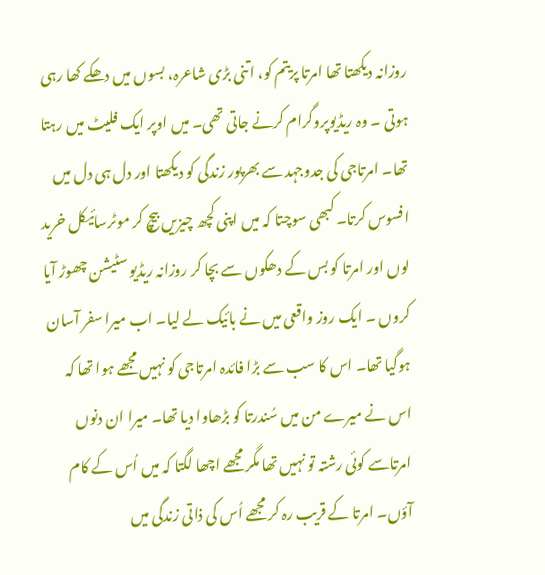روزانہ دیکھتا تھا امرتا پریتم کو، اتنی بڑی شاعرہ، بسوں میں دھکے کھا رہی ہوتی ۔ وہ ریڈیوپروگرام کرنے جاتی تھی۔ میں اوپر ایک فلیٹ میں رہتا تھا۔ امرتاجی کی جدوجہد سے بھرپور زندگی کو دیکھتا اور دل ہی دل میں افسوس کرتا۔ کبھی سوچتا کہ میں اپنی کچھ چیزیں بیچ کر موٹرسائیکل خرید لوں اور امرتا کو بس کے دھکوں سے بچا کر روزانہ ریڈیو سٹیشن چھوڑ آیا کروں ۔ ایک روز واقعی میں نے بائیک لے لیا۔ اب میرا سفر آسان ہوگیا تھا۔ اس کا سب سے بڑا فائدہ امرتاجی کو نہیں مجھے ہوا تھا کہ اس نے میرے من میں سُندرتا کو بڑھاوا دیا تھا۔ میرا ان دنوں امرتاسے کوئی رشتہ تو نہیں تھا مگر مجھے اچھا لگتا کہ میں اُس کے کام آؤں۔ امرتا کے قریب رہ کر مجھے اُس کی ذاتی زندگی میں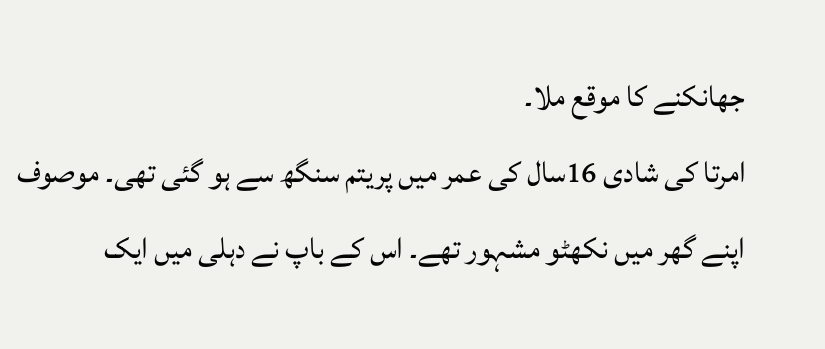جھانکنے کا موقع ملا۔
امرتا کی شادی 16سال کی عمر میں پریتم سنگھ سے ہو گئی تھی۔ موصوف اپنے گھر میں نکھٹو مشہور تھے۔ اس کے باپ نے دہلی میں ایک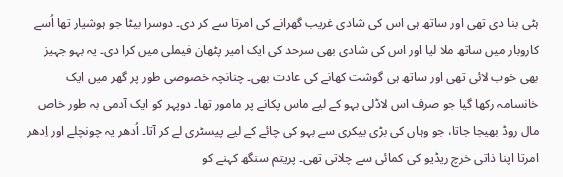ہٹی بنا دی تھی اور ساتھ ہی اس کی شادی غریب گھرانے کی امرتا سے کر دی۔ دوسرا بیٹا جو ہوشیار تھا اُسے کاروبار میں ساتھ ملا لیا اور اس کی شادی بھی سرحد کی ایک امیر پٹھان فیملی میں کرا دی۔ یہ بہو جہیز بھی خوب لائی تھی اور ساتھ ہی گوشت کھانے کی عادت بھی۔ چنانچہ خصوصی طور پر گھر میں ایک خانسامہ رکھا گیا جو صرف اس لاڈلی بہو کے لیے ماس پکانے پر مامور تھا۔ دوپہر کو ایک آدمی بہ طور خاص مال روڈ بھیجا جاتا، جو وہاں کی بڑی بیکری سے بہو کی چائے کے لیے پیسٹری لے کر آتا۔ اُدھر یہ چونچلے اور اِدھر امرتا اپنا ذاتی خرچ ریڈیو کی کمائی سے چلاتی تھی۔ پریتم سنگھ کہنے کو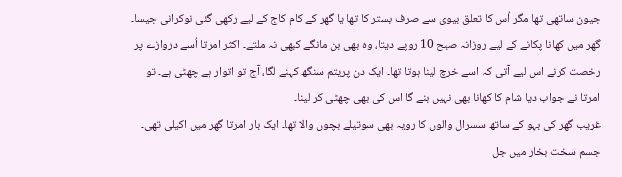جیون ساتھی تھا مگر اُس کا تعلق بیوی سے صرف بستر کا تھا یا گھر کے کام کاج کے لیے رکھی گئی نوکرانی جیسا۔ گھر میں کھانا پکانے کے لیے روزانہ صبح 10 روپے دیتا، وہ بھی بن مانگے کبھی نہ ملتے۔ اکثر امرتا اُسے دروازے پر رخصت کرنے اس لیے آتی کہ اسے خرچ لینا ہوتا تھا۔ ایک دن پریتم سنگھ کہنے لگا، آج تو اتوار ہے چھٹی ہے۔ تو امرتا نے جواب دیا شام کا کھانا بھی نہیں بنے گا اس کی بھی چھٹی کر لینا۔
غریب گھر کی بہو کے ساتھ سسرال والوں کا رویہ بھی سوتیلے بچوں والا تھا۔ ایک بار امرتا گھر میں اکیلی تھی۔ جسم سخت بخار میں جل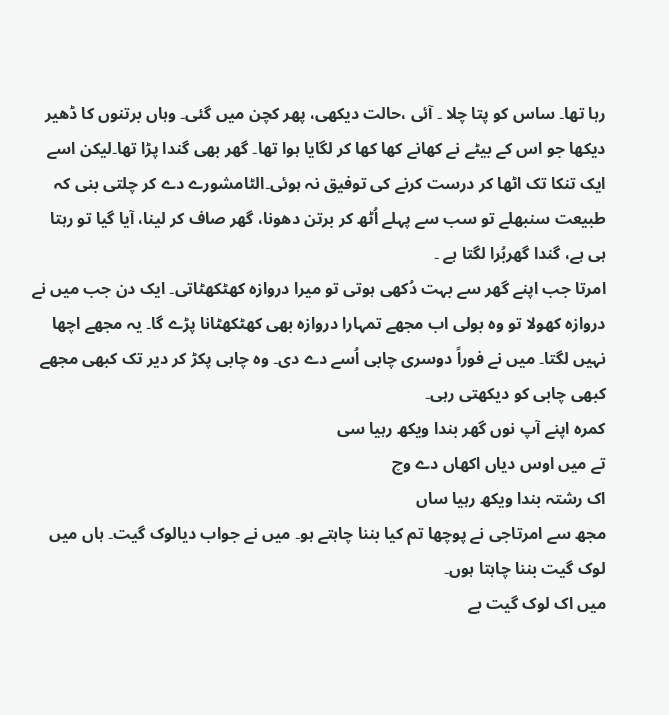رہا تھا۔ ساس کو پتا چلا ۔ آئی ،حالت دیکھی، پھر کچن میں گئی۔ وہاں برتنوں کا ڈھیر دیکھا جو اس کے بیٹے نے کھانے کھا کھا کر لگایا ہوا تھا۔ گھر بھی گندا پڑا تھا۔لیکن اسے ایک تنکا تک اٹھا کر درست کرنے کی توفیق نہ ہوئی۔الٹامشورے دے کر چلتی بنی کہ طبیعت سنبھلے تو سب سے پہلے اُٹھ کر برتن دھونا، گھر صاف کر لینا، آیا گیا تو رہتا ہی ہے، گندا گھربُرا لگتا ہے ۔
امرتا جب اپنے گھر سے بہت دُکھی ہوتی تو میرا دروازہ کھٹکھٹاتی۔ ایک دن جب میں نے دروازہ کھولا تو وہ بولی اب مجھے تمہارا دروازہ بھی کھٹکھٹانا پڑے گا۔ یہ مجھے اچھا نہیں لگتا۔ میں نے فوراً دوسری چابی اُسے دے دی۔ وہ چابی پکڑ کر دیر تک کبھی مجھے کبھی چابی کو دیکھتی رہی۔
کمرہ اپنے آپ نوں گھر بندا ویکھ رہیا سی
تے میں اوس دیاں اکھاں دے وچ
اک رشتہ بندا ویکھ رہیا ساں
مجھ سے امرتاجی نے پوچھا تم کیا بننا چاہتے ہو۔ میں نے جواب دیالوک گیت۔ ہاں میں لوک گیت بننا چاہتا ہوں۔
میں اک لوک گیت بے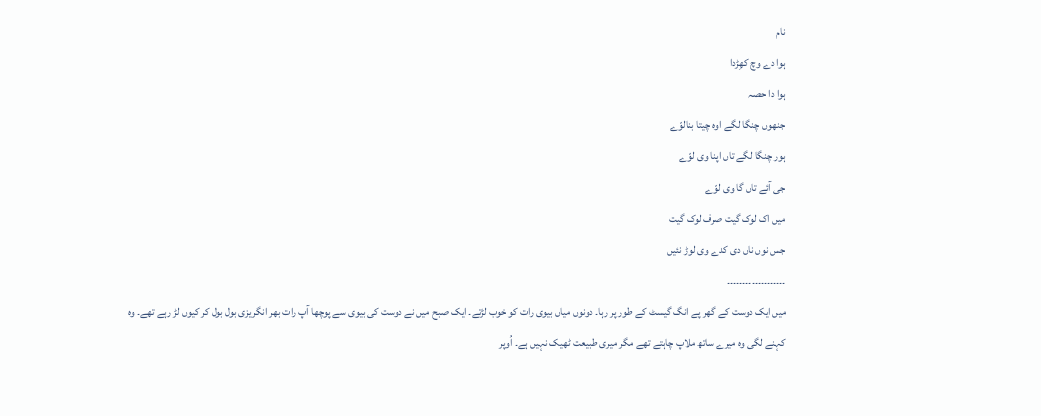نام
ہوا دے وچ کھِڑدا
ہوا دا حصہ
جنھوں چنگا لگے اوہ چیتا بنالوّے
ہور چنگا لگے تاں اپنا وی لوّے
جی آئے تاں گا وی لوّے
میں اک لوک گیت صرف لوک گیت
جس نوں ناں دی کدے وی لوڑ نئیں
۔۔۔۔۔۔۔۔۔۔۔۔۔۔۔۔۔۔۔
میں ایک دوست کے گھر پے انگ گیسٹ کے طور پر رہا۔ دونوں میاں بیوی رات کو خوب لڑتے۔ ایک صبح میں نے دوست کی بیوی سے پوچھا آپ رات بھر انگریزی بول بول کر کیوں لڑ رہے تھے۔ وہ کہنے لگی وہ میرے ساتھ ملاپ چاہتے تھے مگر میری طبیعت ٹھیک نہیں ہے۔ اُوپر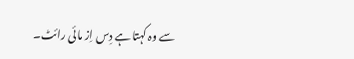سے وہ کہتا ہے دِس اِز مائی رائٹ۔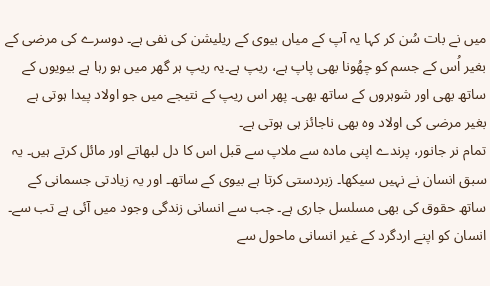میں نے بات سُن کر کہا یہ آپ کے میاں بیوی کے ریلیشن کی نفی ہے۔ دوسرے کی مرضی کے بغیر اُس کے جسم کو چھُونا بھی پاپ ہے، ریپ ہے۔یہ ریپ ہر گھر میں ہو رہا ہے بیویوں کے ساتھ بھی اور شوہروں کے ساتھ بھی۔ پھر اس ریپ کے نتیجے میں جو اولاد پیدا ہوتی ہے بغیر مرضی کی اولاد وہ بھی ناجائز ہی ہوتی ہے۔
تمام نر جانور، پرندے اپنی مادہ سے ملاپ سے قبل اس کا دل لبھاتے اور مائل کرتے ہیں۔ یہ سبق انسان نے نہیں سیکھا۔ زبردستی کرتا ہے بیوی کے ساتھ۔ اور یہ زیادتی جسمانی کے ساتھ حقوق کی بھی مسلسل جاری ہے۔ جب سے انسانی زندگی وجود میں آئی ہے تب سے۔ انسان کو اپنے اردگرد کے غیر انسانی ماحول سے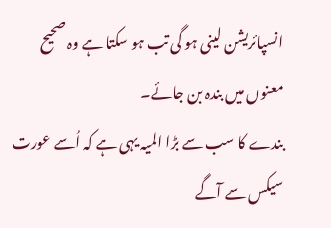انسپائریشن لینی ہو گی تب ہو سکتا ہے وہ صحیح معنوں میں بندہ بن جائے۔
بندے کا سب سے بڑا المیہ یہی ہے کہ اُسے عورت سیکس سے آگے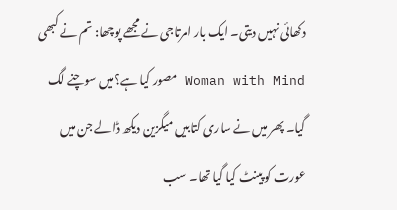دکھائی نہیں دیتی۔ ایک بار امرتاجی نے مجھے پوچھا: تم نے کبھی Woman with Mind مصور کیا ہے؟میں سوچنے لگ گیا۔ پھر میں نے ساری کتابیں میگزین دیکھ ڈالے جن میں عورت کو پینٹ کیا گیا تھا۔ سب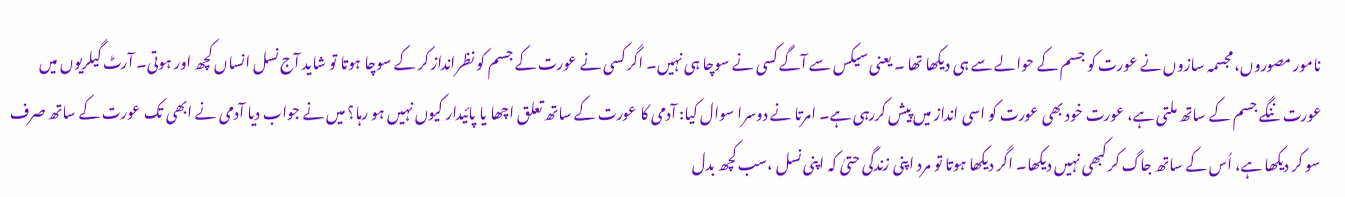نامور مصوروں، مجسمہ سازوں نے عورت کو جسم کے حوالے سے ہی دیکھا تھا ۔ یعنی سیکس سے آگے کسی نے سوچا ہی نہیں۔ اگر کسی نے عورت کے جسم کو نظرانداز کر کے سوچا ہوتا تو شاید آج نسل انساں کچھ اور ہوتی۔ آرٹ گیلریوں میں عورت ننگے جسم کے ساتھ ملتی ہے، عورت خود بھی عورت کو اسی انداز میں پیش کررہی ہے۔ امرتا نے دوسرا سوال کیا: آدمی کا عورت کے ساتھ تعلق اچھا یا پائیدار کیوں نہیں ہو رہا؟ میں نے جواب دیا آدمی نے ابھی تک عورت کے ساتھ صرف سو کر دیکھا ہے، اُس کے ساتھ جاگ کر کبھی نہیں دیکھا۔ اگر دیکھا ہوتا تو مرد اپنی زندگی حتیٰ کہ اپنی نسل ،سب کچھ بدل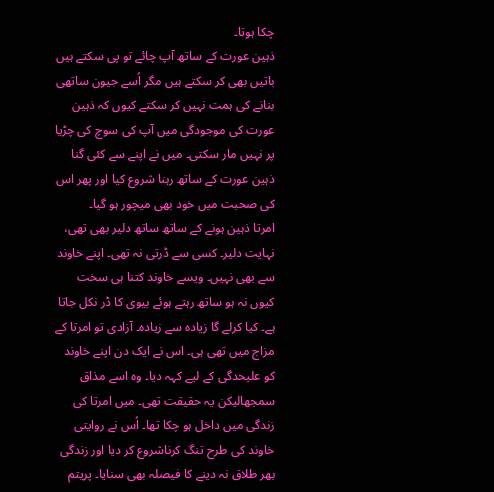چکا ہوتا۔
ذہین عورت کے ساتھ آپ چائے تو پی سکتے ہیں باتیں بھی کر سکتے ہیں مگر اُسے جیون ساتھی بنانے کی ہمت نہیں کر سکتے کیوں کہ ذہین عورت کی موجودگی میں آپ کی سوچ کی چڑیا پر نہیں مار سکتی۔ میں نے اپنے سے کئی گنا ذہین عورت کے ساتھ رہنا شروع کیا اور پھر اس کی صحبت میں خود بھی میچور ہو گیا۔
امرتا ذہین ہونے کے ساتھ ساتھ دلیر بھی تھی، نہایت دلیر۔ کسی سے ڈرتی نہ تھی۔ اپنے خاوند سے بھی نہیں۔ ویسے خاوند کتنا ہی سخت کیوں نہ ہو ساتھ رہتے ہوئے بیوی کا ڈر نکل جاتا ہے۔ کیا کرلے گا زیادہ سے زیادہ۔ آزادی تو امرتا کے مزاج میں تھی ہی۔ اس نے ایک دن اپنے خاوند کو علیحدگی کے لیے کہہ دیا۔ وہ اسے مذاق سمجھالیکن یہ حقیقت تھی۔ میں امرتا کی زندگی میں داخل ہو چکا تھا۔ اُس نے روایتی خاوند کی طرح تنگ کرناشروع کر دیا اور زندگی بھر طلاق نہ دینے کا فیصلہ بھی سنایا۔ پریتم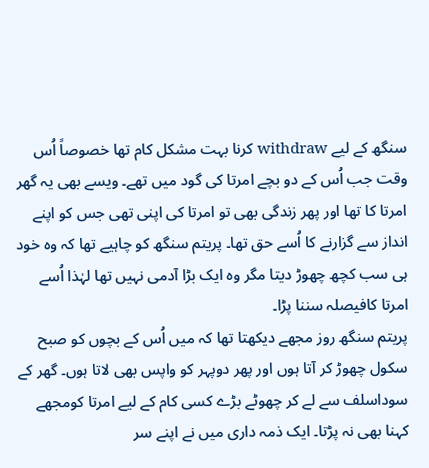سنگھ کے لیے withdraw کرنا بہت مشکل کام تھا خصوصاً اُس وقت جب اُس کے دو بچے امرتا کی گود میں تھے۔ ویسے بھی یہ گھر امرتا کا تھا اور پھر زندگی بھی تو امرتا کی اپنی تھی جس کو اپنے انداز سے گزارنے کا اُسے حق تھا۔ پریتم سنگھ کو چاہیے تھا کہ وہ خود ہی سب کچھ چھوڑ دیتا مگر وہ ایک بڑا آدمی نہیں تھا لہٰذا اُسے امرتا کافیصلہ سننا پڑا۔
پریتم سنگھ روز مجھے دیکھتا تھا کہ میں اُس کے بچوں کو صبح سکول چھوڑ کر آتا ہوں اور پھر دوپہر کو واپس بھی لاتا ہوں۔ گھر کے سوداسلف سے لے کر چھوٹے بڑے کسی کام کے لیے امرتا کومجھے کہنا بھی نہ پڑتا۔ ایک ذمہ داری میں نے اپنے سر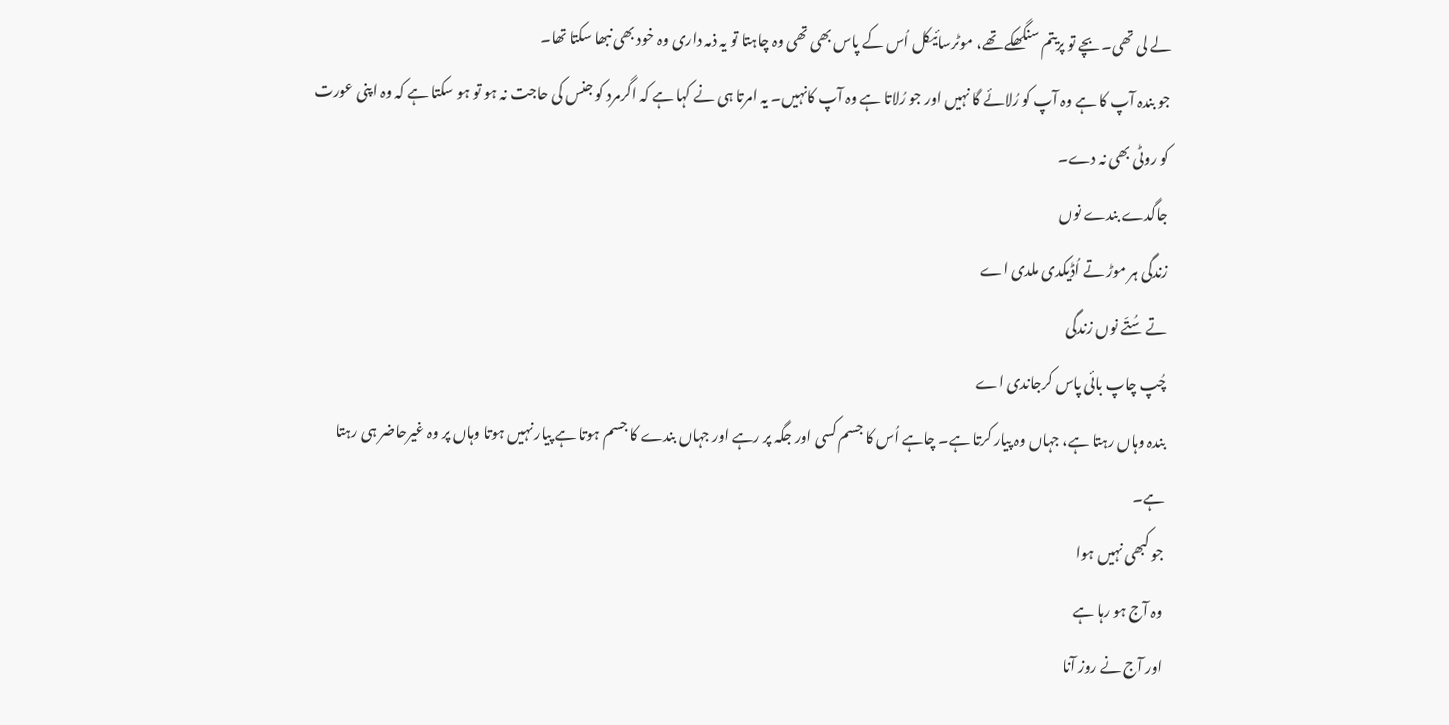لے لی تھی۔ بچے تو پریتم سنگھکے تھے، موٹرسائیکل اُس کے پاس بھی تھی وہ چاہتا تو یہ ذمہ داری وہ خود بھی نبھا سکتا تھا۔
جو بندہ آپ کا ہے وہ آپ کو رُلائے گا نہیں اور جو رُلاتا ہے وہ آپ کانہیں۔ یہ امرتا ہی نے کہا ہے کہ اگرمرد کو جنس کی حاجت نہ ہو تو ہو سکتا ہے کہ وہ اپنی عورت کو روٹی بھی نہ دے۔
جاگدے بندے نوں
زندگی ہر موڑ تے اُڈیکدی ملدی اے
تے سُتّے نوں زندگی
چُپ چاپ بائی پاس کرجاندی اے
بندہ وہاں رہتا ہے، جہاں وہ پیار کرتا ہے۔ چاہے اُس کا جسم کسی اور جگہ پر رہے اور جہاں بندے کا جسم ہوتا ہے پیار نہیں ہوتا وہاں پر وہ غیرحاضر ہی رہتا ہے۔
جو کبھی نہیں ہوا
وہ آج ہو رہا ہے
اور آج نے روز آنا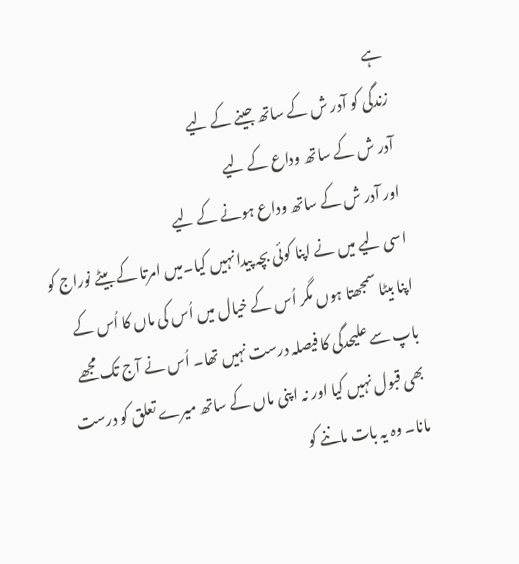ہے
زندگی کو آدر ش کے ساتھ جینے کے لیے
آدر ش کے ساتھ وداع کے لیے
اور آدر ش کے ساتھ وداع ہونے کے لیے
اسی لیے میں نے اپنا کوئی بچہ پیدا نہیں کیا۔میں امرتا کے بیٹے نوراج کو اپنا بیٹا سمجھتا ہوں مگر اُس کے خیال میں اُس کی ماں کا اُس کے باپ سے علیحدگی کا فیصلہ درست نہیں تھا۔ اُس نے آج تک مجھے بھی قبول نہیں کیا اور نہ اپنی ماں کے ساتھ میرے تعلق کو درست مانا۔ وہ یہ بات ماننے کو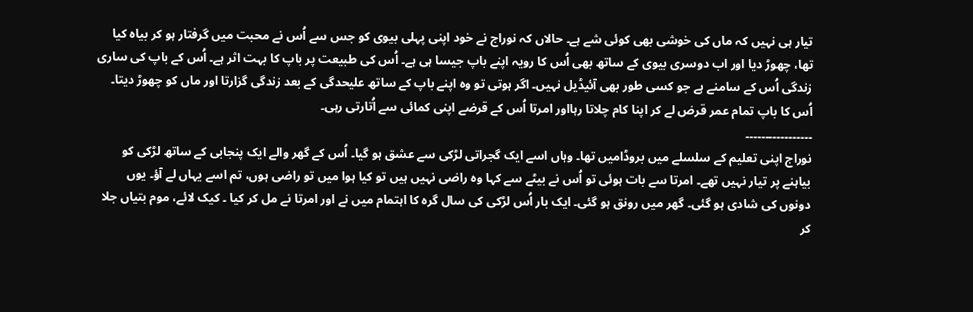تیار ہی نہیں کہ ماں کی خوشی بھی کوئی شے ہے۔ حالاں کہ نوراج نے خود اپنی پہلی بیوی کو جس سے اُس نے محبت میں گرفتار ہو کر بیاہ کیا تھا، چھوڑ دیا اور اب دوسری بیوی کے ساتھ بھی اُس کا رویہ اپنے باپ جیسا ہی ہے۔ اُس کی طبیعت پر باپ کا بہت اثر ہے۔ اُس کے باپ کی ساری زندگی اُس کے سامنے ہے جو کسی طور بھی آئیڈیل نہیں۔ اگر ہوتی تو وہ اپنے باپ کے ساتھ علیحدگی کے بعد زندگی گزارتا اور ماں کو چھوڑ دیتا۔ اُس کا باپ تمام عمر قرض لے کر اپنا کام چلاتا رہااور امرتا اُس کے قرضے اپنی کمائی سے اُتارتی رہی۔
۔۔۔۔۔۔۔۔۔۔۔۔۔۔۔۔۔
نوراج اپنی تعلیم کے سلسلے میں بروڈامیں تھا۔ وہاں اسے ایک گجراتی لڑکی سے عشق ہو گیا۔ اُس کے گھر والے ایک پنجابی کے ساتھ لڑکی کو بیاہنے پر تیار نہیں تھے۔ امرتا سے بات ہوئی تو اُس نے بیٹے سے کہا وہ راضی نہیں ہیں تو کیا ہوا میں تو راضی ہوں، تم اسے یہاں لے آؤ۔ یوں دونوں کی شادی ہو گئی۔ گھر میں رونق ہو گئی۔ ایک بار اُس لڑکی کی سال گرہ کا اہتمام میں نے اور امرتا نے مل کر کیا ۔ کیک لائے، موم بتیاں جلا کر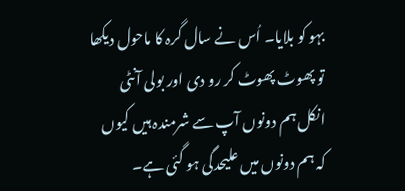بہو کو بلایا۔ اُس نے سال گرہ کا ماحول دیکھا تو پھوٹ پھوٹ کر رو دی اور بولی آنٹی انکل ہم دونوں آپ سے شرمندہ ہیں کیوں کہ ہم دونوں میں علیحدگی ہو گئی ہے۔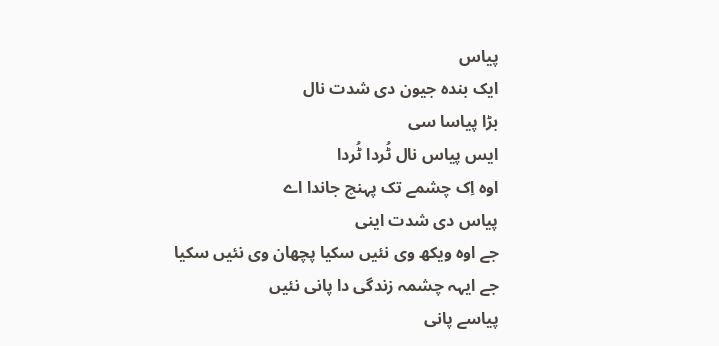پیاس
ایک بندہ جیون دی شدت نال
بڑا پیاسا سی
ایس پیاس نال ٹُردا ٹُردا
اوہ اِک چشمے تک پہنچ جاندا اے
پیاس دی شدت اینی
جے اوہ ویکھ وی نئیں سکیا پچھان وی نئیں سکیا
جے ایہہ چشمہ زندگی دا پانی نئیں
پیاسے پانی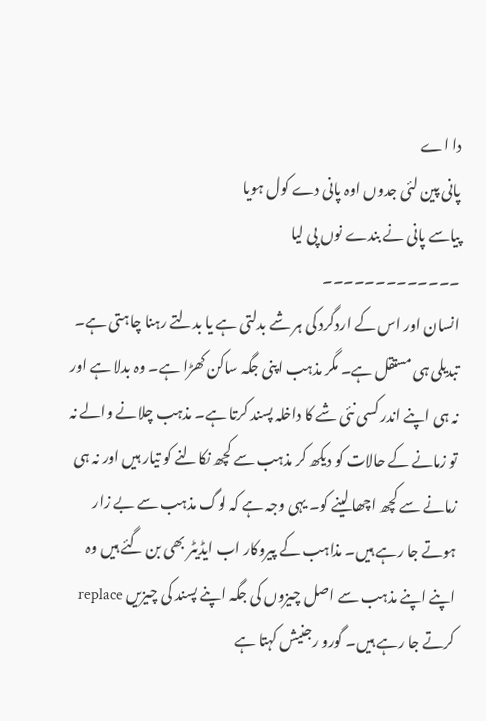دا اے
پانی پین لئی جدوں اوہ پانی دے کول ہویا
پیاسے پانی نے بندے نوں پی لیا
۔۔۔۔۔۔۔۔۔۔۔۔۔
انسان اور اس کے اردگرد کی ہر شے بدلتی ہے یا بدلتے رہنا چاہتی ہے۔ تبدیلی ہی مستقل ہے۔ مگر مذہب اپنی جگہ ساکن کھڑا ہے۔ وہ بدلا ہے اور نہ ہی اپنے اندر کسی نئی شے کا داخلہ پسند کرتا ہے۔ مذہب چلانے والے نہ تو زمانے کے حالات کو دیکھ کر مذہب سے کچھ نکالنے کو تیار ہیں اور نہ ہی زمانے سے کچھ اچھا لینے کو۔ یہی وجہ ہے کہ لوگ مذہب سے بے زار ہوتے جا رہے ہیں۔ مذاہب کے پیروکار اب ایڈیٹر بھی بن گئے ہیں وہ اپنے اپنے مذہب سے اصل چیزوں کی جگہ اپنے پسند کی چیزیں replace کرتے جا رہے ہیں۔ گورو رجنیش کہتا ہے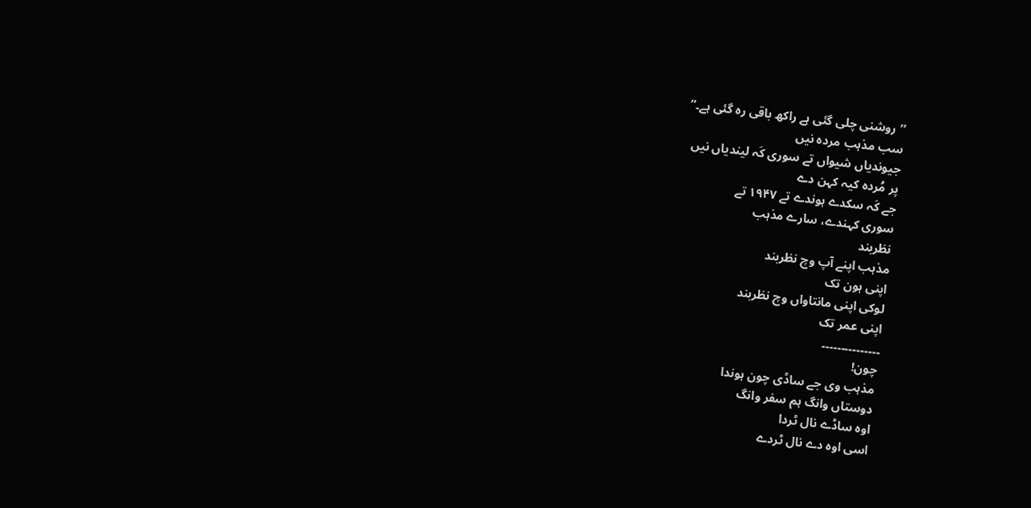’’روشنی چلی گئی ہے راکھ باقی رہ گئی ہے۔”
سب مذہب مردہ نیں
جیوندیاں شیواں تے سوری کَہ لیندیاں نیں
پر مُردہ کیہ کہن دے
جے کَہ سکدے ہوندے تے ۱۹۴۷ تے
سوری کہندے، سارے مذہب
نظربند
مذہب اپنے آپ وچ نظربند
اپنی ہون تک
لوکی اپنی مانتاواں وچ نظربند
اپنی عمر تک
۔۔۔۔۔۔۔۔۔۔۔۔۔۔۔
چون!
مذہب وی جے ساڈی چون ہوندا
دوستاں وانگ ہم سفر وانگ
اوہ ساڈے نال ٹردا
اسی اوہ دے نال ٹردے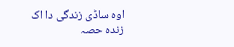اوہ ساڈی زندگی دا اک زندہ حصہ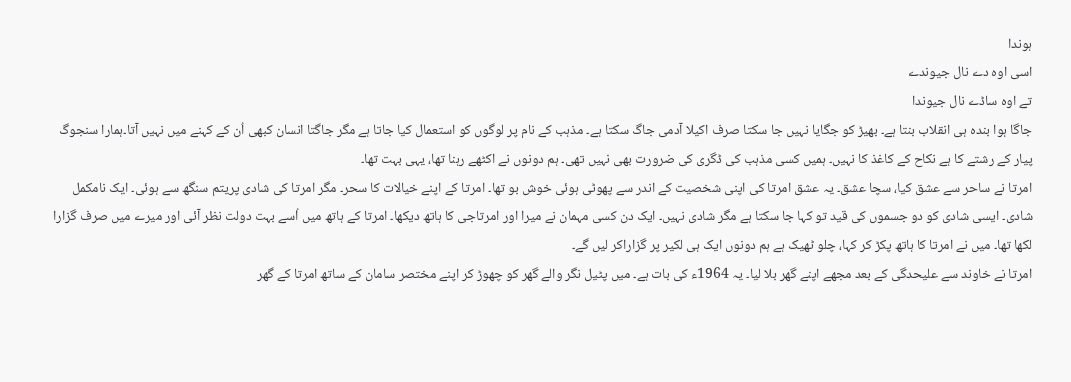ہوندا
اسی اوہ دے نال جیوندے
تے اوہ ساڈے نال جیوندا
جاگا ہوا بندہ ہی انقلاب بنتا ہے۔ بھیڑ کو جگایا نہیں جا سکتا صرف اکیلا آدمی جاگ سکتا ہے۔ مذہب کے نام پر لوگوں کو استعمال کیا جاتا ہے مگر جاگتا انسان کبھی اُن کے کہنے میں نہیں آتا۔ہمارا سنجوگ پیار کے رشتے کا ہے نکاح کے کاغذ کا نہیں۔ ہمیں کسی مذہب کی ڈگری کی ضرورت بھی نہیں تھی۔ ہم دونوں نے اکٹھے رہنا تھا، یہی بہت تھا۔
امرتا نے ساحر سے عشق کیا، سچا عشق۔ یہ عشق امرتا کی اپنی شخصیت کے اندر سے پھوٹی ہوئی خوش بو تھا۔ امرتا کے اپنے خیالات کا سحر۔ مگر امرتا کی شادی پریتم سنگھ سے ہوئی۔ ایک نامکمل شادی۔ ایسی شادی کو دو جسموں کی قید تو کہا جا سکتا ہے مگر شادی نہیں۔ ایک دن کسی مہمان نے میرا اور امرتاجی کا ہاتھ دیکھا۔ امرتا کے ہاتھ میں اُسے بہت دولت نظر آئی اور میرے میں صرف گزارا لکھا تھا۔ میں نے امرتا کا ہاتھ پکڑ کر کہا، چلو ٹھیک ہے ہم دونوں ایک ہی لکیر پر گزاراکر لیں گے۔
امرتا نے خاوند سے علیحدگی کے بعد مجھے اپنے گھر بلا لیا۔ یہ 1964ء کی بات ہے۔ میں پٹیل نگر والے گھر کو چھوڑ کر اپنے مختصر سامان کے ساتھ امرتا کے گھر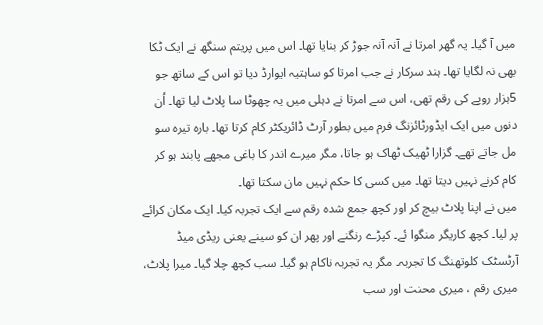میں آ گیا۔ یہ گھر امرتا نے آنہ آنہ جوڑ کر بنایا تھا۔ اس میں پریتم سنگھ نے ایک ٹکا بھی نہ لگایا تھا۔ ہند سرکار نے جب امرتا کو ساہتیہ ایوارڈ دیا تو اس کے ساتھ جو 5ہزار روپے کی رقم تھی، اس سے امرتا نے دہلی میں یہ چھوٹا سا پلاٹ لیا تھا۔ اُن دنوں میں ایک ایڈورٹائزنگ فرم میں بطور آرٹ ڈائریکٹر کام کرتا تھا۔ بارہ تیرہ سو مل جاتے تھے۔ گزارا ٹھیک ٹھاک ہو جاتا، مگر میرے اندر کا باغی مجھے پابند ہو کر کام کرنے نہیں دیتا تھا۔ میں کسی کا حکم نہیں مان سکتا تھا۔
میں نے اپنا پلاٹ بیچ کر اور کچھ جمع شدہ رقم سے ایک تجربہ کیا۔ ایک مکان کرائے پر لیا۔ کچھ کاریگر منگوا ئے۔ کپڑے رنگنے اور پھر ان کو سینے یعنی ریڈی میڈ آرٹسٹک کلوتھنگ کا تجربہ۔ مگر یہ تجربہ ناکام ہو گیا۔ سب کچھ چلا گیا۔ میرا پلاٹ، میری رقم ، میری محنت اور سب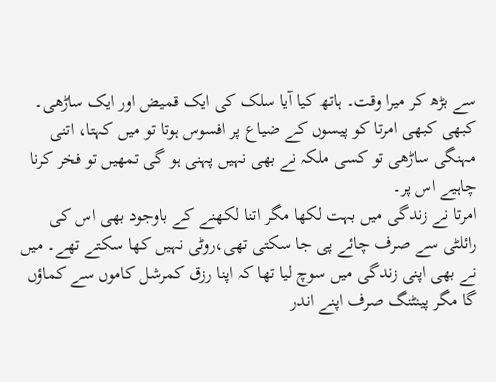سے بڑھ کر میرا وقت۔ ہاتھ کیا آیا سلک کی ایک قمیض اور ایک ساڑھی۔ کبھی کبھی امرتا کو پیسوں کے ضیاع پر افسوس ہوتا تو میں کہتا، اتنی مہنگی ساڑھی تو کسی ملکہ نے بھی نہیں پہنی ہو گی تمھیں تو فخر کرنا چاہیے اس پر۔
امرتا نے زندگی میں بہت لکھا مگر اتنا لکھنے کے باوجود بھی اس کی رائلٹی سے صرف چائے پی جا سکتی تھی،روٹی نہیں کھا سکتے تھے۔ میں نے بھی اپنی زندگی میں سوچ لیا تھا کہ اپنا رزق کمرشل کاموں سے کماؤں گا مگر پینٹنگ صرف اپنے اندر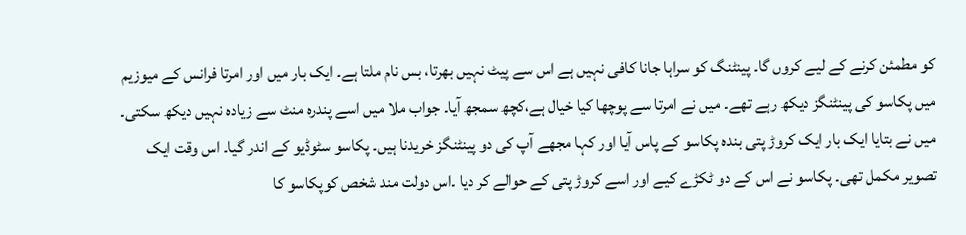کو مطمئن کرنے کے لیے کروں گا۔ پینٹنگ کو سراہا جانا کافی نہیں ہے اس سے پیٹ نہیں بھرتا، بس نام ملتا ہے۔ ایک بار میں اور امرتا فرانس کے میوزیم میں پکاسو کی پینٹنگز دیکھ رہے تھے۔ میں نے امرتا سے پوچھا کیا خیال ہے،کچھ سمجھ آیا۔ جواب ملا میں اسے پندرہ منٹ سے زیادہ نہیں دیکھ سکتی۔ میں نے بتایا ایک بار ایک کروڑ پتی بندہ پکاسو کے پاس آیا اور کہا مجھے آپ کی دو پینٹنگز خریدنا ہیں۔ پکاسو سٹوڈیو کے اندر گیا۔ اس وقت ایک تصویر مکمل تھی۔ پکاسو نے اس کے دو ٹکڑے کیے اور اسے کروڑ پتی کے حوالے کر دیا ۔اس دولت مند شخص کوپکاسو کا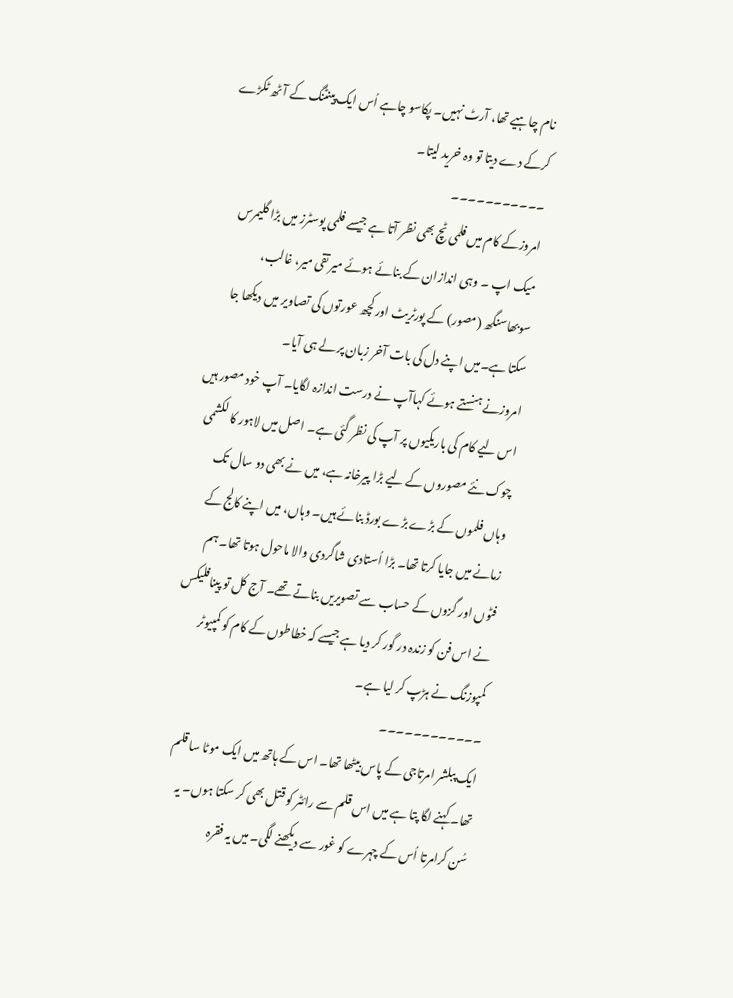نام چاہیے تھا، آرٹ نہیں۔ پکاسو چاہے اُس ایک پینٹنگ کے آٹھ ٹکڑے کرکے دے دیتا تو وہ خرید لیتا۔
۔۔۔۔۔۔۔۔۔۔۔
امروزکے کام میں فلمی ٹچ بھی نظر آتا ہے جیسے فلمی پوسٹرز میں بڑا گلیمرس میک اپ ۔ وہی اندازان کے بنائے ہوئے میر تقی میر، غالب، سوبھاسنگھ (مصور) کے پورٹریٹ اور کچھ عورتوں کی تصاویر میں دیکھا جا سکتا ہے۔میں اپنے دل کی بات آخر زبان پر لے ہی آیا۔
امروزنے ہنستے ہوئے کہاآپ نے درست اندازہ لگایا۔ آپ خود مصور ہیں اس لیے کام کی باریکیوں پر آپ کی نظر گئی ہے۔ اصل میں لاہور کا لکشمی چوک نئے مصوروں کے لیے بڑا پیرخانہ ہے، میں نے بھی دو سال تک وہاں فلموں کے بڑے بڑے بورڈ بنائے ہیں۔ وہاں، میں اپنے کالج کے زمانے میں جایا کرتا تھا۔ بڑا اُستادی شاگردی والا ماحول ہوتا تھا۔ ہم فٹوں اور گزوں کے حساب سے تصویریں بناتے تھے۔ آج کل تو پینافلیکس نے اس فن کو زندہ در گور کر دیا ہے جیسے کہ خطاطوں کے کام کو کمپیوٹر کمپوزنگ نے ہڑپ کر لیا ہے۔
۔۔۔۔۔۔۔۔۔۔۔۔
ایک پبلشر امرتاجی کے پاس بیٹھا تھا۔ اس کے ہاتھ میں ایک موٹا سا قلم تھا۔ کہنے لگا پتا ہے میں اس قلم سے رائٹر کو قتل بھی کر سکتا ہوں۔ یہ سُن کرامرتا اُس کے چہرے کو غور سے دیکھنے لگی۔ میں یہ فقرہ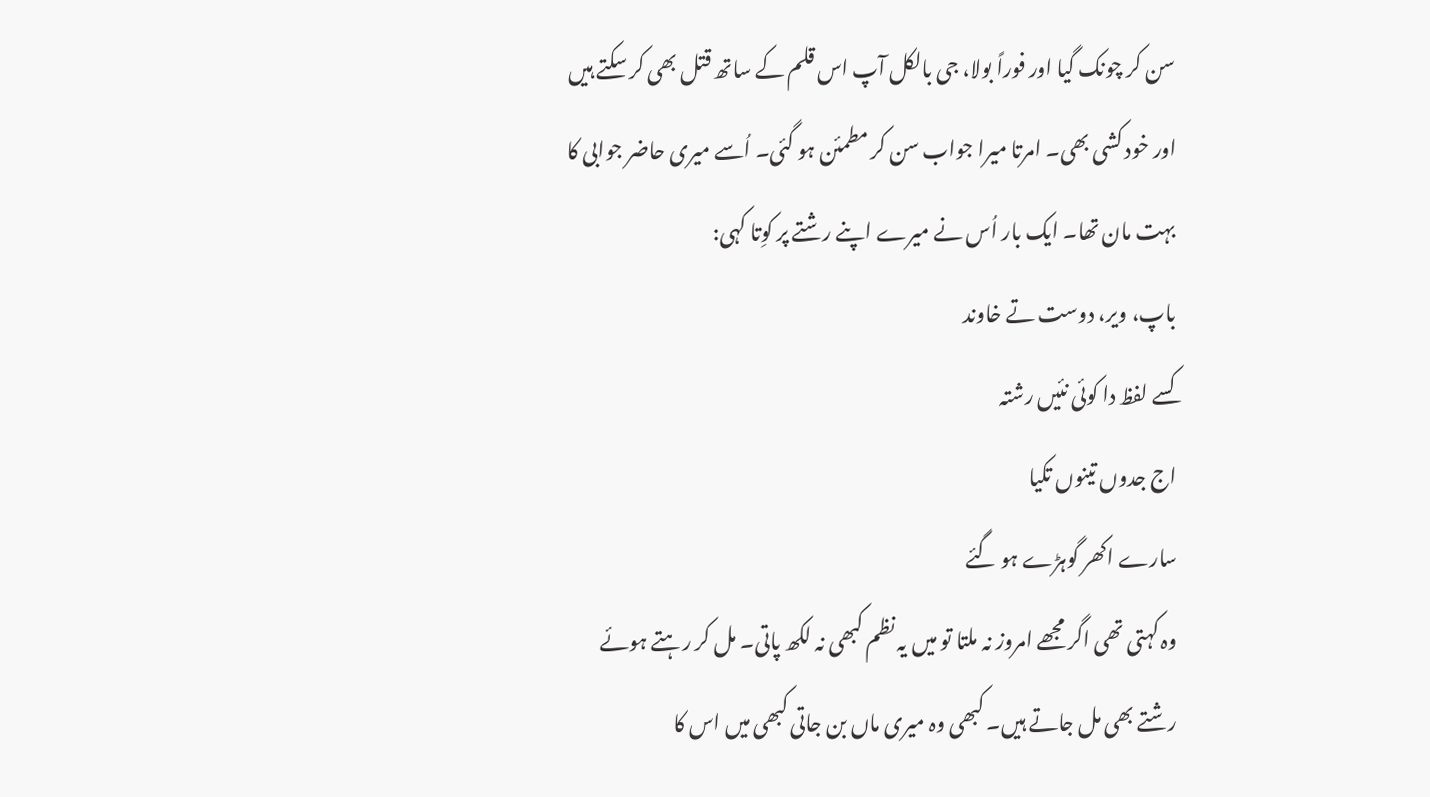سن کر چونک گیا اور فوراً بولا، جی بالکل آپ اس قلم کے ساتھ قتل بھی کر سکتے ہیں اور خود کشی بھی۔ امرتا میرا جواب سن کر مطمئن ہو گئی۔ اُسے میری حاضر جوابی کا بہت مان تھا۔ ایک بار اُس نے میرے اپنے رشتے پر کوِتا کہی:
باپ، ویر، دوست تے خاوند
کسے لفظ دا کوئی نئیں رشتہ
اج جدوں تینوں تکیا
سارے اکھر گوہڑے ہو گئے
وہ کہتی تھی اگر مجھے امروز نہ ملتا تو میں یہ نظم کبھی نہ لکھ پاتی۔ مل کر رہتے ہوئے رشتے بھی مل جاتے ہیں۔ کبھی وہ میری ماں بن جاتی کبھی میں اس کا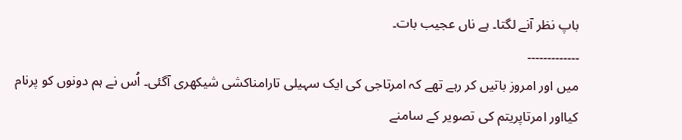باپ نظر آنے لگتا۔ ہے ناں عجیب بات۔
۔۔۔۔۔۔۔۔۔۔۔۔۔
میں اور امروز باتیں کر رہے تھے کہ امرتاجی کی ایک سہیلی تارامناکشی شیکھری آگئی۔ اُس نے ہم دونوں کو پرنام کیااور امرتاپریتم کی تصویر کے سامنے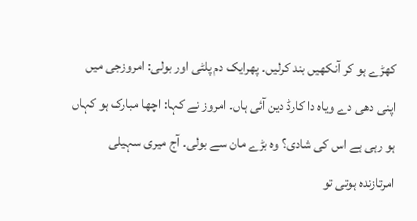کھڑے ہو کر آنکھیں بند کرلیں۔ پھرایک دم پلٹی اور بولی: امروزجی میں اپنی دھی دے ویاہ دا کارڈ دین آئی ہاں۔ امروز نے کہا: اچھا مبارک ہو کہاں ہو رہی ہے اس کی شادی؟ وہ بڑے مان سے بولی۔ آج میری سہیلی امرتازندہ ہوتی تو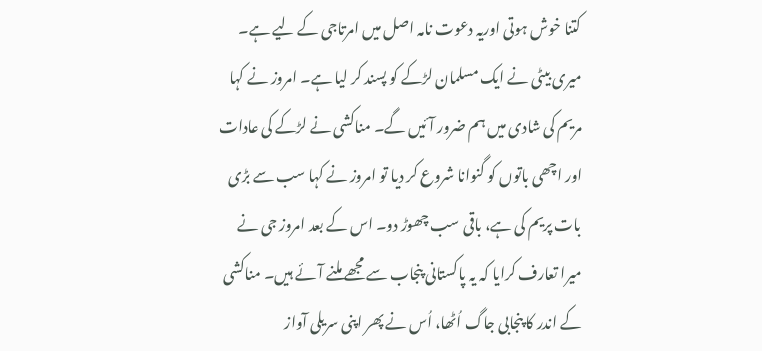کتنا خوش ہوتی اوریہ دعوت نامہ اصل میں امرتاجی کے لیے ہے۔ میری بیٹی نے ایک مسلمان لڑکے کو پسند کر لیا ہے۔ امروز نے کہا مریم کی شادی میں ہم ضرور آئیں گے۔ مناکشی نے لڑکے کی عادات اور اچھی باتوں کو گنوانا شروع کر دیا تو امروز نے کہا سب سے بڑی بات پریم کی ہے، باقی سب چھوڑ دو۔ اس کے بعد امروز جی نے میرا تعارف کرایا کہ یہ پاکستانی پنجاب سے مجھے ملنے آئے ہیں۔ مناکشی کے اندر کا پنجابی جاگ اُٹھا، اُس نے پھر اپنی سریلی آواز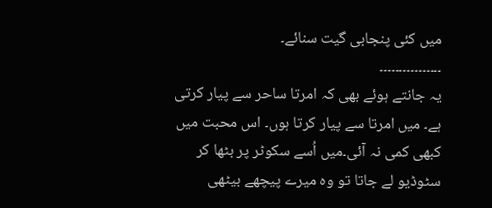میں کئی پنجابی گیت سنائے۔
۔۔۔۔۔۔۔۔۔۔۔۔۔۔۔۔
یہ جانتے ہوئے بھی کہ امرتا ساحر سے پیار کرتی ہے۔ میں امرتا سے پیار کرتا ہوں۔ اس محبت میں کبھی کمی نہ آئی۔میں اُسے سکوٹر پر بٹھا کر سٹوڈیو لے جاتا تو وہ میرے پیچھے بیٹھی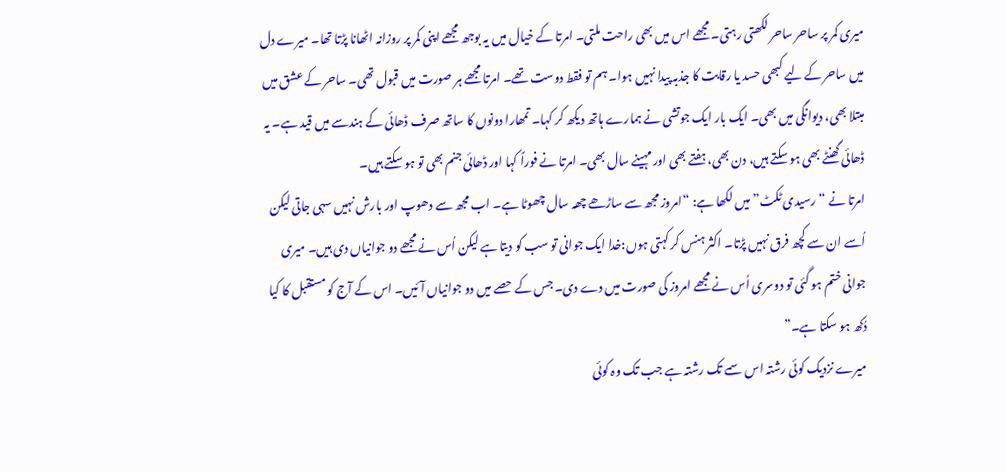میری کمر پر ساحر ساحر لکھتی رہتی۔ مجھے اس میں بھی راحت ملتی۔ امرتا کے خیال میں یہ بوجھ مجھے اپنی کمر پر روزانہ اٹھانا پڑتا تھا۔ میرے دل میں ساحر کے لیے کبھی حسد یا رقابت کا جذبہ پیدا نہیں ہوا۔ ہم تو فقط دوست تھے۔ امرتا مجھے ہر صورت میں قبول تھی۔ ساحر کے عشق میں مبتلا بھی، دیوانگی میں بھی۔ ایک بار ایک جوتشی نے ہمارے ہاتھ دیکھ کر کہا۔ تمھارا دونوں کا ساتھ صرف ڈھائی کے ہندسے میں قید ہے۔ یہ ڈھائی گھنٹے بھی ہو سکتے ہیں، دن بھی، ہفتے بھی اور مہینے سال بھی۔ امرتا نے فوراً کہا اور ڈھائی جنم بھی تو ہو سکتے ہیں۔
امرتا نے “رسیدی ٹکٹ” میں لکھا ہے: “امروز مجھ سے ساڑھے چھہ سال چھوٹا ہے۔ اب مجھ سے دھوپ اور بارش نہیں سہی جاتی لیکن اُسے ان سے کچھ فرق نہیں پڑتا۔ اکثر ہنس کر کہتی ہوں:خدا ایک جوانی تو سب کو دیتا ہے لیکن اُس نے مجھے دو جوانیاں دی ہیں۔ میری جوانی ختم ہو گئی تو دوسری اُس نے مجھے امروز کی صورت میں دے دی۔ جس کے حصے میں دو جوانیاں آئیں۔ اس کے آج کو مستقبل کا کیا دُکھ ہو سکتا ہے۔”
میرے نزدیک کوئی رشتہ اس سمے تک رشتہ ہے جب تک وہ کوئی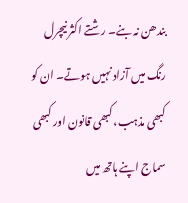بندھن نہ بنے۔ رشتے اکثر نیچرل رنگ میں آزاد نہیں ہوتے۔ ان کو کبھی مذہب، کبھی قانون اور کبھی سماج اپنے ہاتھ میں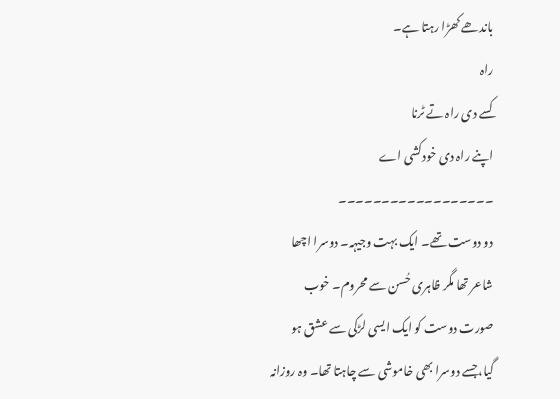باندھے کھڑا رہتا ہے۔
راہ
کسے دی راہ تے ٹرنا
اپنے راہ دی خودکشی اے
۔۔۔۔۔۔۔۔۔۔۔۔۔۔۔۔۔۔
دو دوست تھے۔ ایک بہت وجیہہ۔ دوسرا اچھا شاعر تھا مگر ظاہری حُسن سے محروم۔ خوب صورت دوست کو ایک ایسی لڑکی سے عشق ہو گیا،جسے دوسرا بھی خاموشی سے چاہتا تھا۔ وہ روزانہ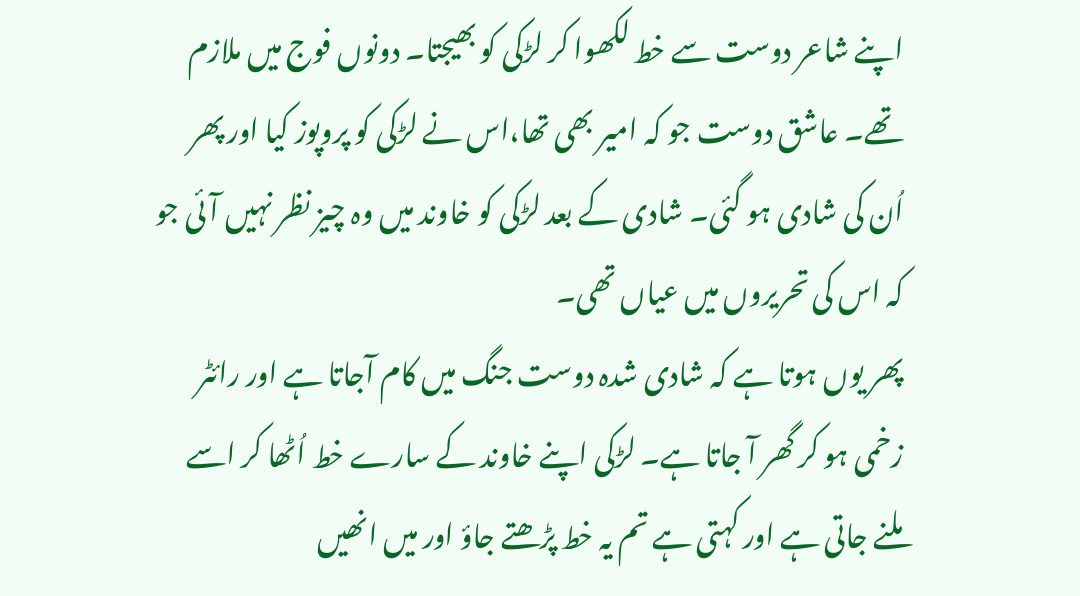اپنے شاعر دوست سے خط لکھوا کر لڑکی کو بھیجتا۔ دونوں فوج میں ملازم تھے۔ عاشق دوست جو کہ امیر بھی تھا،اس نے لڑکی کو پروپوز کیا اور پھر اُن کی شادی ہو گئی۔ شادی کے بعد لڑکی کو خاوند میں وہ چیز نظر نہیں آئی جو کہ اس کی تحریروں میں عیاں تھی۔
پھر یوں ہوتا ہے کہ شادی شدہ دوست جنگ میں کام آجاتا ہے اور رائٹر زخمی ہو کر گھر آ جاتا ہے۔ لڑکی اپنے خاوند کے سارے خط اُٹھا کر اسے ملنے جاتی ہے اور کہتی ہے تم یہ خط پڑھتے جاؤ اور میں انھیں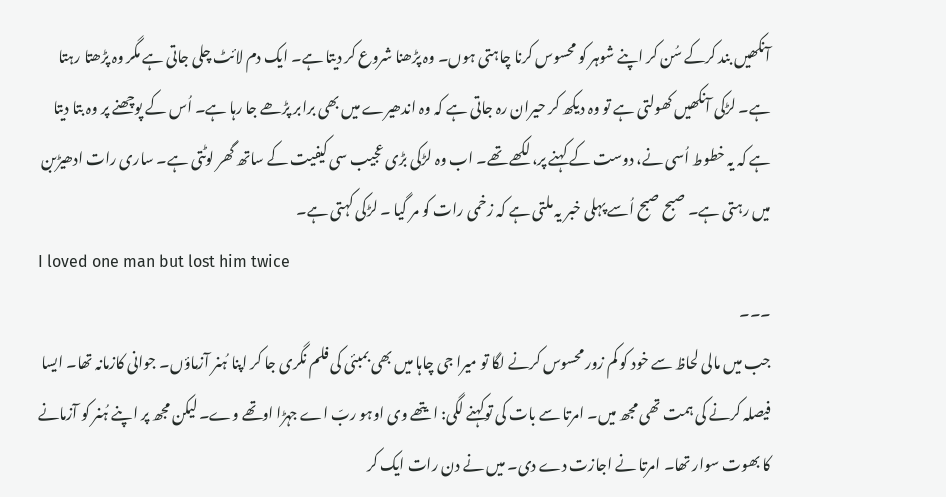آنکھیں بند کرکے سُن کر اپنے شوہر کو محسوس کرنا چاہتی ہوں۔ وہ پڑھنا شروع کر دیتا ہے۔ ایک دم لائٹ چلی جاتی ہے مگر وہ پڑھتا رہتا ہے۔ لڑکی آنکھیں کھولتی ہے تو وہ دیکھ کر حیران رہ جاتی ہے کہ وہ اندھیرے میں بھی برابر پڑھے جا رہا ہے۔ اُس کے پوچھنے پر وہ بتا دیتا ہے کہ یہ خطوط اُسی نے، دوست کے کہنے پر، لکھے تھے۔ اب وہ لڑکی بڑی عجیب سی کیفیت کے ساتھ گھر لوٹتی ہے۔ ساری رات ادھیڑبن میں رہتی ہے۔ صبح صبح اُسے پہلی خبر یہ ملتی ہے کہ زخمی رات کو مر گیا ۔ لڑکی کہتی ہے۔
I loved one man but lost him twice
۔۔۔
جب میں مالی لحاظ سے خود کو کم زور محسوس کرنے لگا تو میرا جی چاہا میں بھی بمبئی کی فلم نگری جا کر اپنا ہُنر آزماؤں۔ جوانی کازمانہ تھا۔ ایسا فیصلہ کرنے کی ہمت تھی مجھ میں۔ امرتا سے بات کی توکہنے لگی: ایتھے وی اوہو ربّ اے جہڑا اوتھے وے۔ لیکن مجھ پر اپنے ہُنر کو آزمانے کا بھوت سوار تھا۔ امرتا نے اجازت دے دی۔ میں نے دن رات ایک کر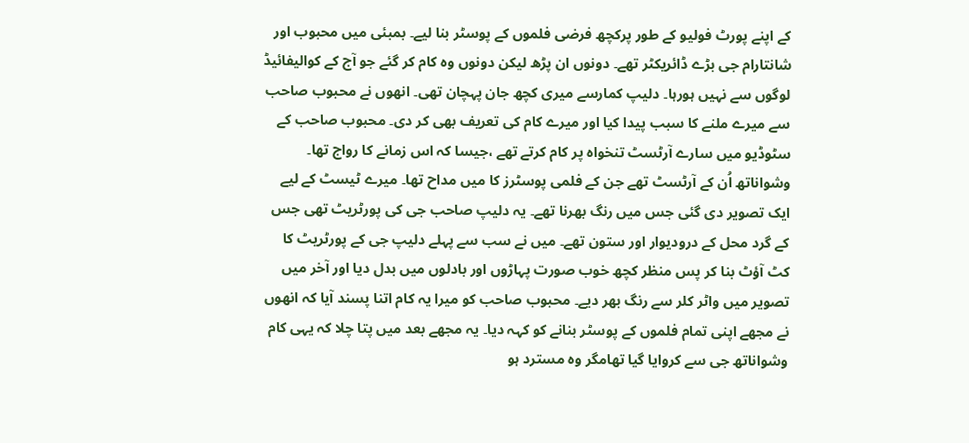کے اپنے پورٹ فولیو کے طور پرکچھ فرضی فلموں کے پوسٹر بنا لیے۔ بمبئی میں محبوب اور شانتارام جی بڑے ڈائریکٹر تھے۔ دونوں ان پڑھ لیکن دونوں وہ کام کر گئے جو آج کے کوالیفائیڈ لوگوں سے نہیں ہورہا۔ دلیپ کمارسے میری کچھ جان پہچان تھی۔ انھوں نے محبوب صاحب سے میرے ملنے کا سبب پیدا کیا اور میرے کام کی تعریف بھی کر دی۔ محبوب صاحب کے سٹوڈیو میں سارے آرٹسٹ تنخواہ پر کام کرتے تھے ،جیسا کہ اس زمانے کا رواج تھا۔ وشواناتھ اُن کے آرٹسٹ تھے جن کے فلمی پوسٹرز کا میں مداح تھا۔ میرے ٹیسٹ کے لیے ایک تصویر دی گئی جس میں رنگ بھرنا تھے۔ یہ دلیپ صاحب جی کی پورٹریٹ تھی جس کے گرد محل کے درودیوار اور ستون تھے۔ میں نے سب سے پہلے دلیپ جی کے پورٹریٹ کا کٹ آؤٹ بنا کر پس منظر کچھ خوب صورت پہاڑوں اور بادلوں میں بدل دیا اور آخر میں تصویر میں واٹر کلر سے رنگ بھر دیے۔ محبوب صاحب کو میرا یہ کام اتنا پسند آیا کہ انھوں نے مجھے اپنی تمام فلموں کے پوسٹر بنانے کو کہہ دیا۔ یہ مجھے بعد میں پتا چلا کہ یہی کام وشواناتھ جی سے کروایا گیا تھامگر وہ مسترد ہو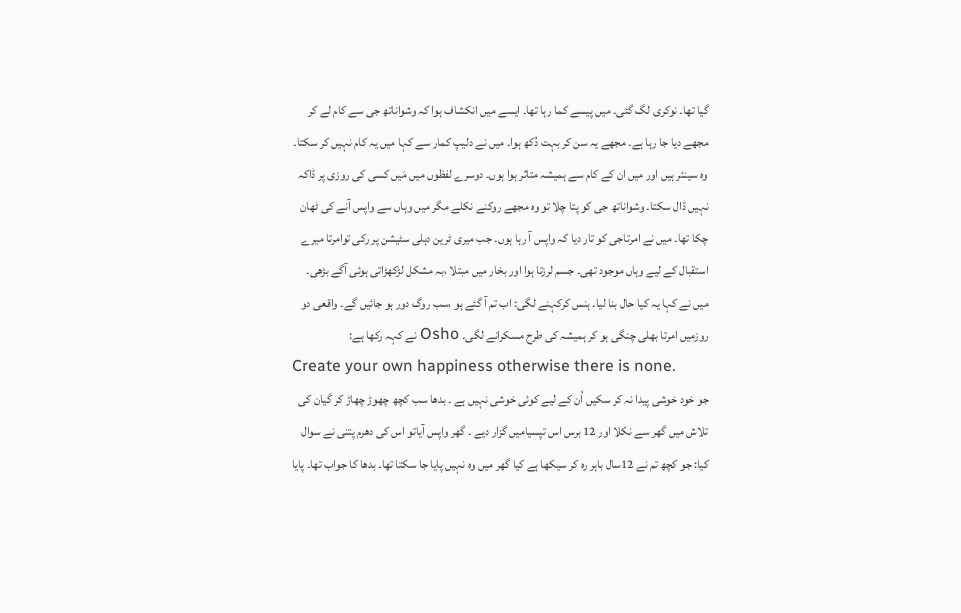گیا تھا۔ نوکری لگ گئی۔ میں پیسے کما رہا تھا۔ ایسے میں انکشاف ہوا کہ وشواناتھ جی سے کام لے کر مجھے دیا جا رہا ہے۔ مجھے یہ سن کر بہت دُکھ ہوا۔ میں نے دلیپ کمار سے کہا میں یہ کام نہیں کر سکتا۔ وہ سینئر ہیں اور میں ان کے کام سے ہمیشہ متاثر ہوا ہوں۔ دوسرے لفظوں میں مَیں کسی کی روزی پر ڈاکہ نہیں ڈال سکتا۔ وشواناتھ جی کو پتا چلا تو وہ مجھے روکنے نکلے مگر میں وہاں سے واپس آنے کی ٹھان چکا تھا۔ میں نے امرتاجی کو تار دیا کہ واپس آ رہا ہوں۔ جب میری ٹرین دہلی سٹیشن پر رکی توامرتا میرے استقبال کے لیے وہاں موجود تھی۔ جسم لرزتا ہوا اور بخار میں مبتلا ،بہ مشکل لڑکھڑاتی ہوئی آگے بڑھی۔ میں نے کہا یہ کیا حال بنا لیا۔ ہنس کرکہنے لگی: اب تم آ گئے ہو ،سب روگ دور ہو جائیں گے۔ واقعی دو روزمیں امرتا بھلی چنگی ہو کر ہمیشہ کی طرح مسکرانے لگی۔ Osho نے کہہ رکھا ہے:
Create your own happiness otherwise there is none.
جو خود خوشی پیدا نہ کر سکیں اُن کے لیے کوئی خوشی نہیں ہے ۔ بدھا سب کچھ چھوڑ چھاڑ کر گیان کی تلاش میں گھر سے نکلا اور 12 برس اس تپسیامیں گزار دیے ۔ گھر واپس آیاتو اس کی دھرم پتنی نے سوال کیا: جو کچھ تم نے 12سال باہر رہ کر سیکھا ہے کیا گھر میں وہ نہیں پایا جا سکتا تھا۔ بدھا کا جواب تھا۔ پایا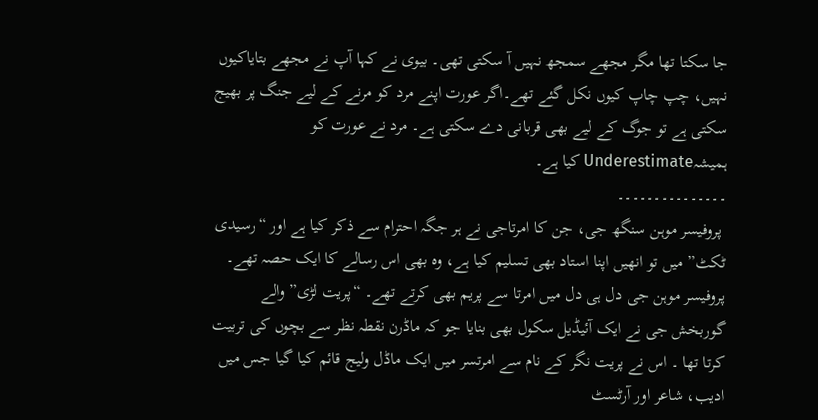جا سکتا تھا مگر مجھے سمجھ نہیں آ سکتی تھی۔ بیوی نے کہا آپ نے مجھے بتایاکیوں نہیں، چپ چاپ کیوں نکل گئے تھے۔اگر عورت اپنے مرد کو مرنے کے لیے جنگ پر بھیج سکتی ہے تو جوگ کے لیے بھی قربانی دے سکتی ہے۔ مرد نے عورت کو ہمیشہUnderestimate کیا ہے۔
۔۔۔۔۔۔۔۔۔۔۔۔۔۔۔
 پروفیسر موہن سنگھ جی، جن کا امرتاجی نے ہر جگہ احترام سے ذکر کیا ہے اور “رسیدی ٹکٹ” میں تو انھیں اپنا استاد بھی تسلیم کیا ہے، وہ بھی اس رسالے کا ایک حصہ تھے۔ پروفیسر موہن جی دل ہی دل میں امرتا سے پریم بھی کرتے تھے۔ “پریت لڑی” والے گوربخش جی نے ایک آئیڈیل سکول بھی بنایا جو کہ ماڈرن نقطہ نظر سے بچوں کی تربیت کرتا تھا ۔ اس نے پریت نگر کے نام سے امرتسر میں ایک ماڈل ولیج قائم کیا گیا جس میں ادیب، شاعر اور آرٹسٹ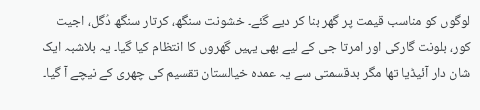لوگوں کو مناسب قیمت پر گھر بنا کر دیے گئے۔ خشونت سنگھ، کرتار سنگھ دُگل، اجیت کور، بلونت گارکی اور امرتا جی کے لیے بھی یہیں گھروں کا انتظام کیا گیا۔ یہ بلاشبہ ایک شان دار آئیڈیا تھا مگر بدقسمتی سے یہ عمدہ خیالستان تقسیم کی چھری کے نیچے آ گیا۔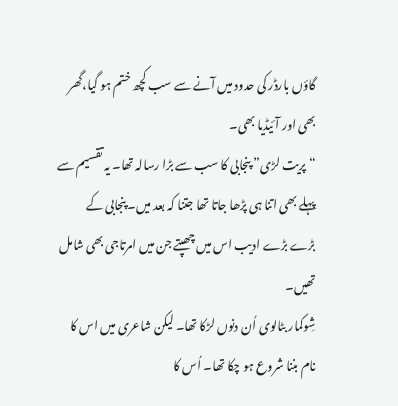گاؤں بارڈر کی حدود میں آنے سے سب کچھ ختم ہو گیا،گھر بھی اور آئیڈیا بھی۔
“پریت لڑی” پنجابی کا سب سے بڑا رسالہ تھا۔ یہ تقسیم سے پہلے بھی اتنا ہی پڑھا جاتا تھا جتنا کہ بعد میں۔ پنجابی کے بڑے بڑے ادیب اس میں چھپتے جن میں امرتاجی بھی شامل تھیں۔
شِوکمار بٹالوی اُن دنوں لڑکا تھا۔ لیکن شاعری میں اس کا نام بننا شروع ہو چکا تھا۔ اُس کا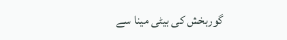گوربخش کی بیٹی مینا سے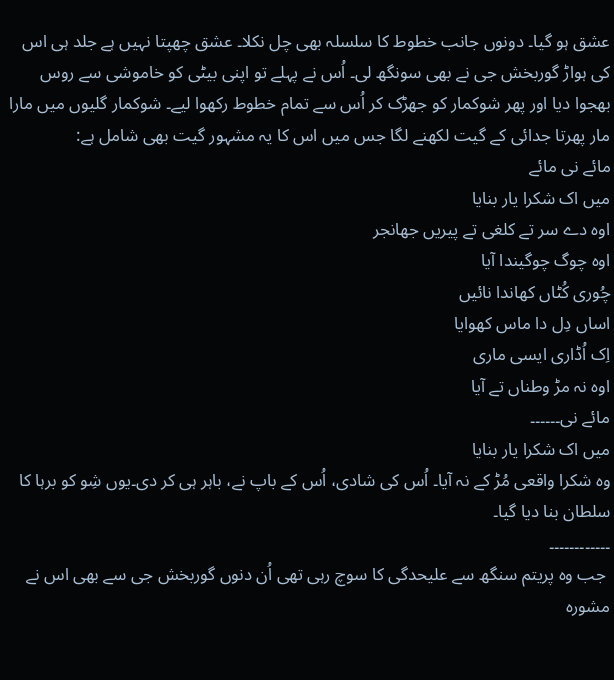عشق ہو گیا۔ دونوں جانب خطوط کا سلسلہ بھی چل نکلا۔ عشق چھپتا نہیں ہے جلد ہی اس کی ہواڑ گوربخش جی نے بھی سونگھ لی۔ اُس نے پہلے تو اپنی بیٹی کو خاموشی سے روس بھجوا دیا اور پھر شوکمار کو جھڑک کر اُس سے تمام خطوط رکھوا لیے۔ شوکمار گلیوں میں مارا مار پھرتا جدائی کے گیت لکھنے لگا جس میں اس کا یہ مشہور گیت بھی شامل ہے:
مائے نی مائے
میں اک شکرا یار بنایا
اوہ دے سر تے کلغی تے پیریں جھانجر
اوہ چوگ چوگیندا آیا
چُوری کُٹاں کھاندا نائیں
اساں دِل دا ماس کھوایا
اِک اُڈاری ایسی ماری
اوہ نہ مڑ وطناں تے آیا
مائے نی۔۔۔۔۔۔
میں اک شکرا یار بنایا
وہ شکرا واقعی مُڑ کے نہ آیا۔ اُس کی شادی، اُس کے باپ نے، باہر ہی کر دی۔یوں شِو کو برہا کا سلطان بنا دیا گیا۔
۔۔۔۔۔۔۔۔۔۔۔۔
 جب وہ پریتم سنگھ سے علیحدگی کا سوچ رہی تھی اُن دنوں گوربخش جی سے بھی اس نے مشورہ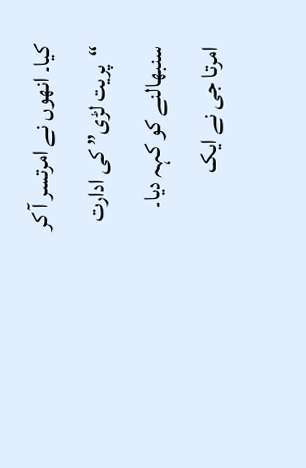کیا۔ انھوں نے امرتسر آ کر “پریت لڑی” کی ادارت سنبھالنے کو کہہ دیا۔ امرتا جی نے ایک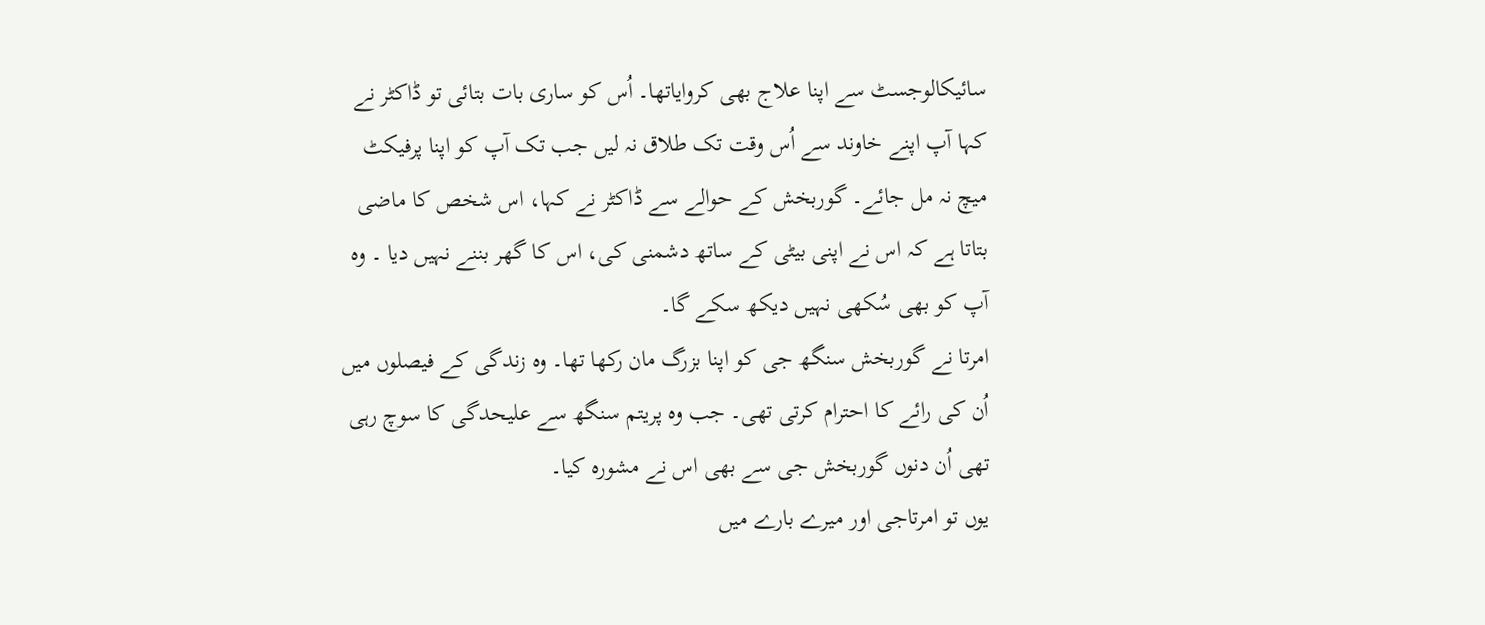سائیکالوجسٹ سے اپنا علاج بھی کروایاتھا۔ اُس کو ساری بات بتائی تو ڈاکٹر نے کہا آپ اپنے خاوند سے اُس وقت تک طلاق نہ لیں جب تک آپ کو اپنا پرفیکٹ میچ نہ مل جائے۔ گوربخش کے حوالے سے ڈاکٹر نے کہا، اس شخص کا ماضی بتاتا ہے کہ اس نے اپنی بیٹی کے ساتھ دشمنی کی، اس کا گھر بننے نہیں دیا ۔ وہ آپ کو بھی سُکھی نہیں دیکھ سکے گا۔
امرتا نے گوربخش سنگھ جی کو اپنا بزرگ مان رکھا تھا۔ وہ زندگی کے فیصلوں میں اُن کی رائے کا احترام کرتی تھی۔ جب وہ پریتم سنگھ سے علیحدگی کا سوچ رہی تھی اُن دنوں گوربخش جی سے بھی اس نے مشورہ کیا۔
یوں تو امرتاجی اور میرے بارے میں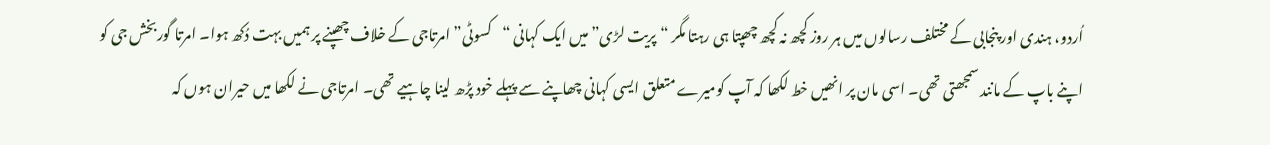اُردو، ہندی اور پنجابی کے مختلف رسالوں میں ہر روز کچھ نہ کچھ چھپتا ہی رہتا مگر “پریت لڑی” میں ایک کہانی “کسوٹی” امرتاجی کے خلاف چھپنے پر ہمیں بہت دُکھ ہوا۔ امرتا گوربخش جی کو اپنے باپ کے مانند سمجھتی تھی۔ اسی مان پر انھیں خط لکھا کہ آپ کومیرے متعلق ایسی کہانی چھاپنے سے پہلے خود پڑھ لینا چاہیے تھی۔ امرتاجی نے لکھا میں حیران ہوں کہ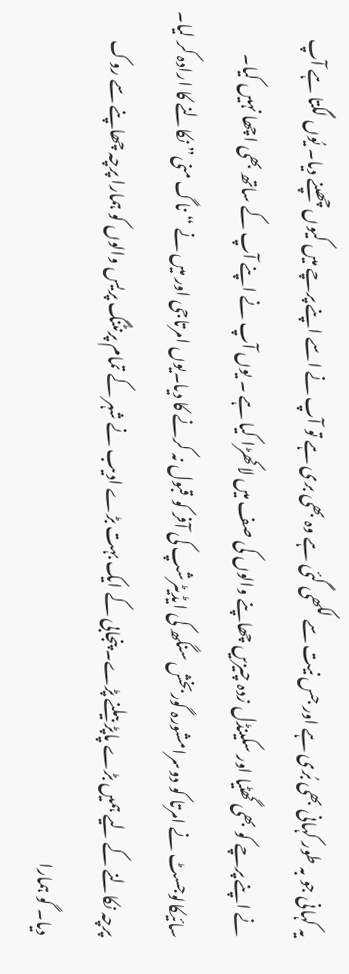یہ کہانی جو بہ طور کہانی بھی بُری ہے اور جس نیت سے لکھی گئی ہے وہ بھی بری ہے تو آپ نے اسے اپنے پرچے میں کیوں چھپنے دیا۔ یُوں لگتا ہے آپ نے اپنے پرچے کو بھی گھٹیا اور سکینڈل زدہ چیزیں چھاپنے والوں کی صف میں لاکھڑا کیا ہے ۔ یوں آپ نے اپنے آپ کے ساتھ بھی اچھا نہیں کیا۔
سائیکالوجسٹ نے امرتا کو دوسرامشورہ گوربخش سنگھ کی ایڈیٹرشپ کی آفر کو قبول نہ کرنے کا دیا۔یوں امرتاجی اور میں نے “ناگ منی” نکالنے کا ارادہ کر لیا۔
پرچہ نکالنے کے لیے ہمیں بڑے پاپڑ بیلنے پڑے۔ پنجابی کے ایک بہت بڑے ادیب نے شہر کے تمام پرنٹنگ پریس والوں کو ہمارا پرچہ چھاپنے سے روک دیا۔ گو ہمارا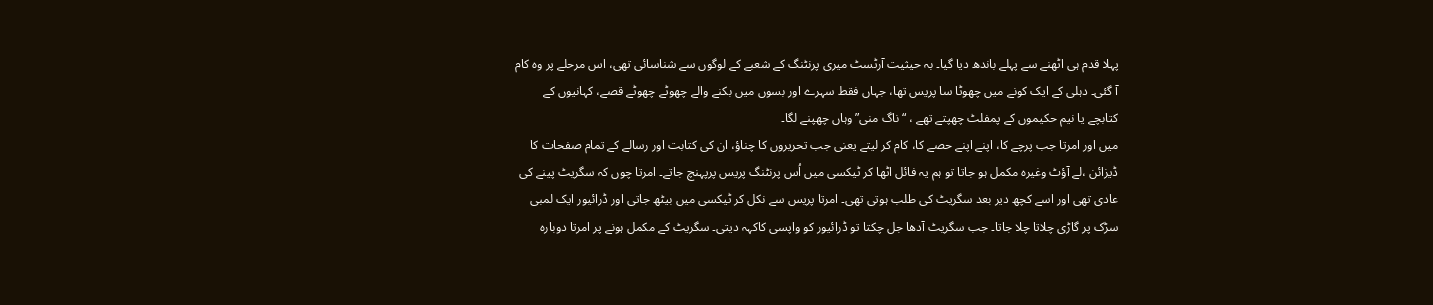پہلا قدم ہی اٹھنے سے پہلے باندھ دیا گیا۔ بہ حیثیت آرٹسٹ میری پرنٹنگ کے شعبے کے لوگوں سے شناسائی تھی، اس مرحلے پر وہ کام آ گئی۔ دہلی کے ایک کونے میں چھوٹا سا پریس تھا، جہاں فقط سہرے اور بسوں میں بکنے والے چھوٹے چھوٹے قصے، کہانیوں کے کتابچے یا نیم حکیموں کے پمفلٹ چھپتے تھے ، “ناگ منی” وہاں چھپنے لگا۔
میں اور امرتا جب پرچے کا، اپنے اپنے حصے کا، کام کر لیتے یعنی جب تحریروں کا چناؤ، ان کی کتابت اور رسالے کے تمام صفحات کا ڈیزائن ،لے آؤٹ وغیرہ مکمل ہو جاتا تو ہم یہ فائل اٹھا کر ٹیکسی میں اُس پرنٹنگ پریس پرپہنچ جاتے۔ امرتا چوں کہ سگریٹ پینے کی عادی تھی اور اسے کچھ دیر بعد سگریٹ کی طلب ہوتی تھی۔ امرتا پریس سے نکل کر ٹیکسی میں بیٹھ جاتی اور ڈرائیور ایک لمبی سڑک پر گاڑی چلاتا چلا جاتا۔ جب سگریٹ آدھا جل چکتا تو ڈرائیور کو واپسی کاکہہ دیتی۔ سگریٹ کے مکمل ہونے پر امرتا دوبارہ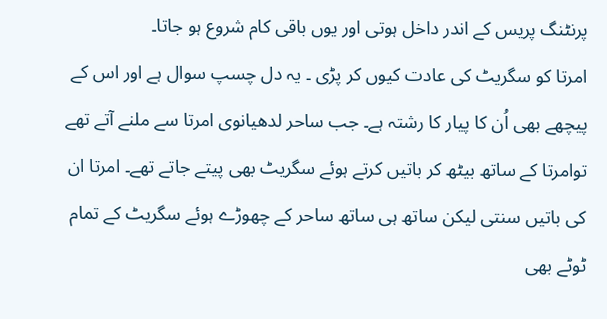پرنٹنگ پریس کے اندر داخل ہوتی اور یوں باقی کام شروع ہو جاتا۔
امرتا کو سگریٹ کی عادت کیوں کر پڑی ۔ یہ دل چسپ سوال ہے اور اس کے پیچھے بھی اُن کا پیار کا رشتہ ہے۔ جب ساحر لدھیانوی امرتا سے ملنے آتے تھے توامرتا کے ساتھ بیٹھ کر باتیں کرتے ہوئے سگریٹ بھی پیتے جاتے تھے۔ امرتا ان کی باتیں سنتی لیکن ساتھ ہی ساتھ ساحر کے چھوڑے ہوئے سگریٹ کے تمام ٹوٹے بھی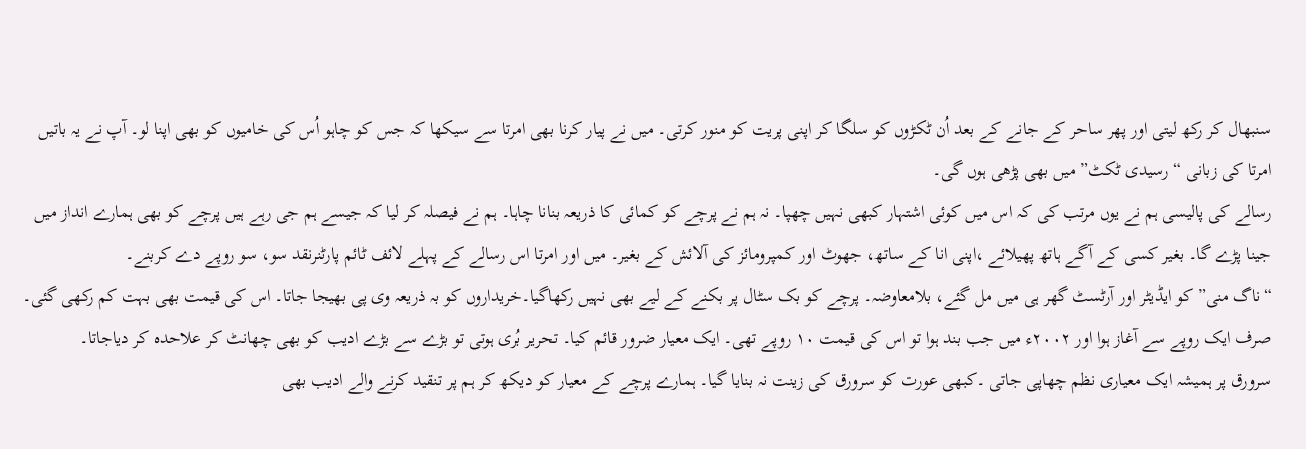سنبھال کر رکھ لیتی اور پھر ساحر کے جانے کے بعد اُن ٹکڑوں کو سلگا کر اپنی پریت کو منور کرتی۔ میں نے پیار کرنا بھی امرتا سے سیکھا کہ جس کو چاہو اُس کی خامیوں کو بھی اپنا لو۔ آپ نے یہ باتیں امرتا کی زبانی “رسیدی ٹکٹ” میں بھی پڑھی ہوں گی۔
رسالے کی پالیسی ہم نے یوں مرتب کی کہ اس میں کوئی اشتہار کبھی نہیں چھپا۔ نہ ہم نے پرچے کو کمائی کا ذریعہ بنانا چاہا۔ ہم نے فیصلہ کر لیا کہ جیسے ہم جی رہے ہیں پرچے کو بھی ہمارے انداز میں جینا پڑے گا۔ بغیر کسی کے آگے ہاتھ پھیلائے ،اپنی انا کے ساتھ، جھوٹ اور کمپرومائز کی آلائش کے بغیر۔ میں اور امرتا اس رسالے کے پہلے لائف ٹائم پارٹنرنقد سو، سو روپے دے کربنے۔
“ناگ منی” کو ایڈیٹر اور آرٹسٹ گھر ہی میں مل گئے، بلامعاوضہ۔ پرچے کو بک سٹال پر بکنے کے لیے بھی نہیں رکھاگیا۔خریداروں کو بہ ذریعہ وی پی بھیجا جاتا۔ اس کی قیمت بھی بہت کم رکھی گئی۔ صرف ایک روپے سے آغاز ہوا اور ۲۰۰۲ء میں جب بند ہوا تو اس کی قیمت ۱۰ روپے تھی۔ ایک معیار ضرور قائم کیا۔ تحریر بُری ہوتی تو بڑے سے بڑے ادیب کو بھی چھانٹ کر علاحدہ کر دیاجاتا۔
سرورق پر ہمیشہ ایک معیاری نظم چھاپی جاتی ۔کبھی عورت کو سرورق کی زینت نہ بنایا گیا۔ ہمارے پرچے کے معیار کو دیکھ کر ہم پر تنقید کرنے والے ادیب بھی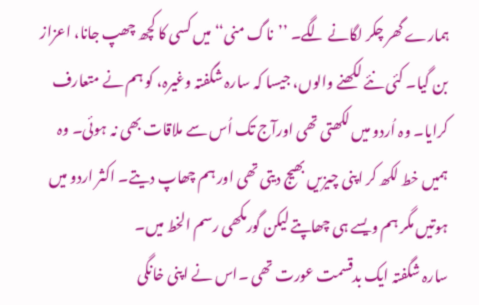ہمارے گھر چکر لگانے لگے۔ ’’ناگ منی‘‘ میں کسی کا کچھ چھپ جانا، اعزاز بن گیا۔ کئی نئے لکھنے والوں، جیسا کہ سارہ شگفتہ وغیرہ، کو ہم نے متعارف کرایا۔ وہ اُردو میں لکھتی تھی اورآج تک اُس سے ملاقات بھی نہ ہوئی۔ وہ ہمیں خط لکھ کر اپنی چیزیں بھیج دیتی تھی اور ہم چھاپ دیتے۔ اکثر اردو میں ہوتیں مگر ہم ویسے ہی چھاپتے لیکن گورمکھی رسم الخط میں۔
سارہ شگفتہ ایک بدقسمت عورت تھی ۔اس نے اپنی خانگی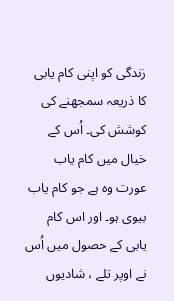زندگی کو اپنی کام یابی کا ذریعہ سمجھنے کی کوشش کی۔ اُس کے خیال میں کام یاب عورت وہ ہے جو کام یاب بیوی ہو۔ اور اس کام یابی کے حصول میں اُس نے اوپر تلے ، شادیوں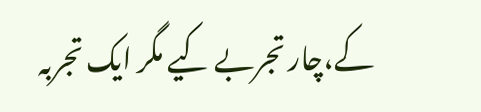کے،چار تجربے کیے مگر ایک تجربہ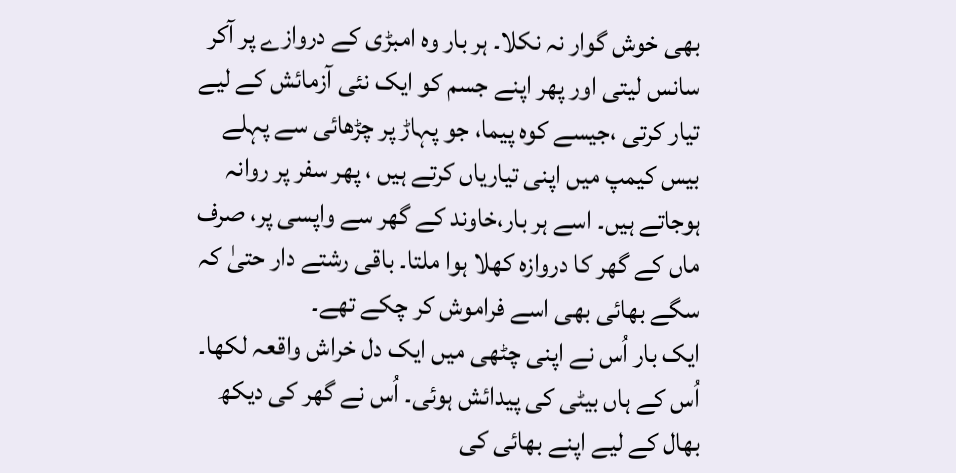بھی خوش گوار نہ نکلا۔ ہر بار وہ امبڑی کے دروازے پر آکر سانس لیتی اور پھر اپنے جسم کو ایک نئی آزمائش کے لیے تیار کرتی ،جیسے کوہ پیما، جو پہاڑ پر چڑھائی سے پہلے بیس کیمپ میں اپنی تیاریاں کرتے ہیں ، پھر سفر پر روانہ ہوجاتے ہیں۔ اسے ہر بار،خاوند کے گھر سے واپسی پر، صرف ماں کے گھر کا دروازہ کھلا ہوا ملتا۔ باقی رشتے دار حتیٰ کہ سگے بھائی بھی اسے فراموش کر چکے تھے۔
ایک بار اُس نے اپنی چٹھی میں ایک دل خراش واقعہ لکھا۔ اُس کے ہاں بیٹی کی پیدائش ہوئی۔ اُس نے گھر کی دیکھ بھال کے لیے اپنے بھائی کی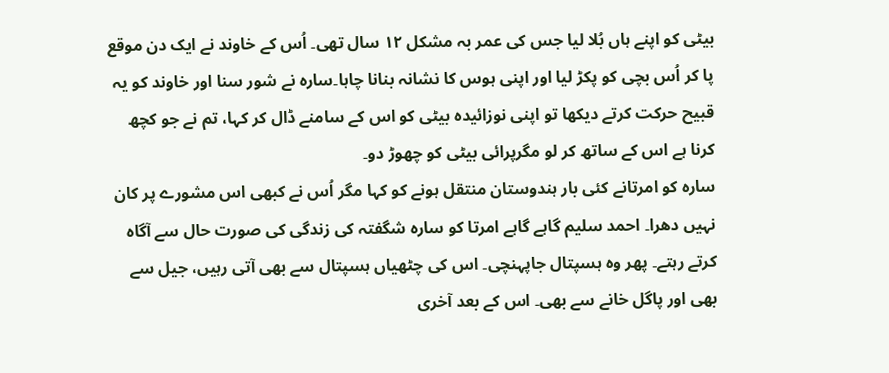بیٹی کو اپنے ہاں بُلا لیا جس کی عمر بہ مشکل ۱۲ سال تھی۔ اُس کے خاوند نے ایک دن موقع پا کر اُس بچی کو پکڑ لیا اور اپنی ہوس کا نشانہ بنانا چاہا۔سارہ نے شور سنا اور خاوند کو یہ قبیح حرکت کرتے دیکھا تو اپنی نوزائیدہ بیٹی کو اس کے سامنے ڈال کر کہا، تم نے جو کچھ کرنا ہے اس کے ساتھ کر لو مگرپرائی بیٹی کو چھوڑ دو۔
سارہ کو امرتانے کئی بار ہندوستان منتقل ہونے کو کہا مگر اُس نے کبھی اس مشورے پر کان نہیں دھرا۔ احمد سلیم گاہے گاہے امرتا کو سارہ شگفتہ کی زندگی کی صورت حال سے آگاہ کرتے رہتے۔ پھر وہ ہسپتال جاپہنچی۔ اس کی چٹھیاں ہسپتال سے بھی آتی رہیں، جیل سے بھی اور پاگل خانے سے بھی۔ اس کے بعد آخری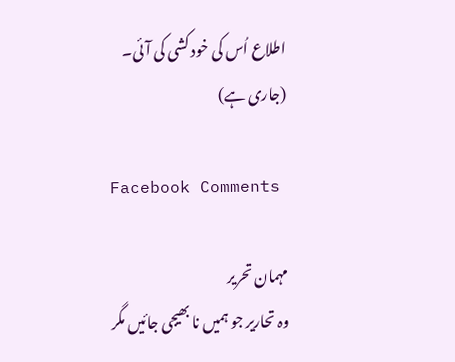اطلاع اُس کی خود کشی کی آئی۔
(جاری ہے)

Facebook Comments

مہمان تحریر
وہ تحاریر جو ہمیں نا بھیجی جائیں مگر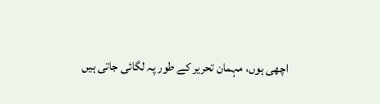اچھی ہوں، مہمان تحریر کے طور پہ لگائی جاتی ہیں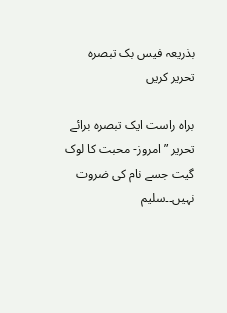بذریعہ فیس بک تبصرہ تحریر کریں

براہ راست ایک تبصرہ برائے تحریر ”امروز- محبت کا لوک گیت جسے نام کی ضروت نہیں۔۔سلیم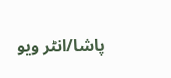پاشا/انٹر ویو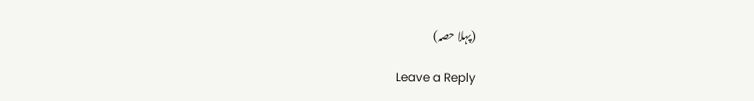(پہلا حصہ)

Leave a Reply